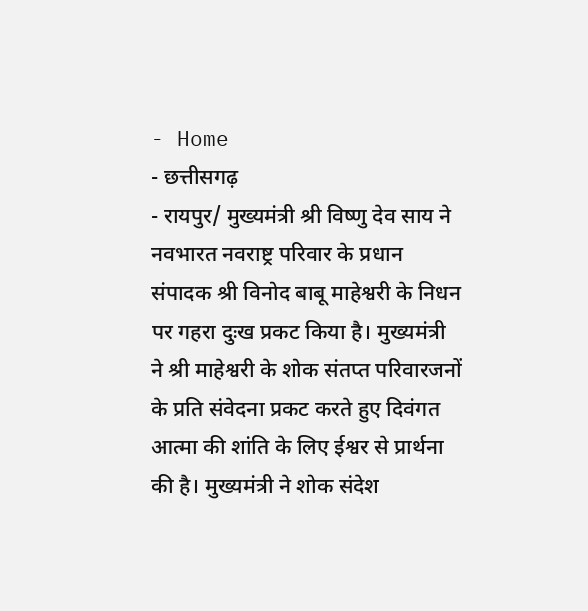- Home
- छत्तीसगढ़
- रायपुर/ मुख्यमंत्री श्री विष्णु देव साय ने नवभारत नवराष्ट्र परिवार के प्रधान संपादक श्री विनोद बाबू माहेश्वरी के निधन पर गहरा दुःख प्रकट किया है। मुख्यमंत्री ने श्री माहेश्वरी के शोक संतप्त परिवारजनों के प्रति संवेदना प्रकट करते हुए दिवंगत आत्मा की शांति के लिए ईश्वर से प्रार्थना की है। मुख्यमंत्री ने शोक संदेश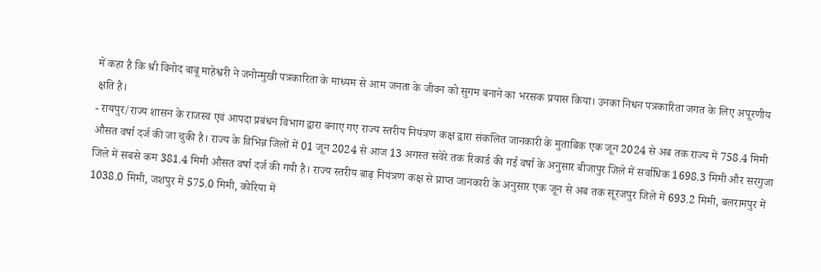में कहा है कि श्री विनोद बाबू माहेश्वरी ने जनोन्मुखी पत्रकारिता के माध्यम से आम जनता के जीवन को सुगम बनाने का भरसक प्रयास किया। उनका निधन पत्रकारिता जगत के लिए अपूरणीय क्षति है।
- रायपुर/राज्य शासन के राजस्व एवं आपदा प्रबंधन विभाग द्वारा बनाए गए राज्य स्तरीय नियंत्रण कक्ष द्वारा संकलित जानकारी के मुताबिक एक जून 2024 से अब तक राज्य में 758.4 मिमी औसत वर्षा दर्ज की जा चुकी है। राज्य के विभिन्न जिलों में 01 जून 2024 से आज 13 अगस्त सवेरे तक रिकार्ड की गई वर्षा के अनुसार बीजापुर जिले में सर्वाधिक 1698.3 मिमी और सरगुजा जिले में सबसे कम 381.4 मिमी औसत वर्षा दर्ज की गयी है। राज्य स्तरीय बाढ़ नियंत्रण कक्ष से प्राप्त जानकारी के अनुसार एक जून से अब तक सूरजपुर जिले में 693.2 मिमी, बलरामपुर में 1038.0 मिमी, जशपुर में 575.0 मिमी, कोरिया में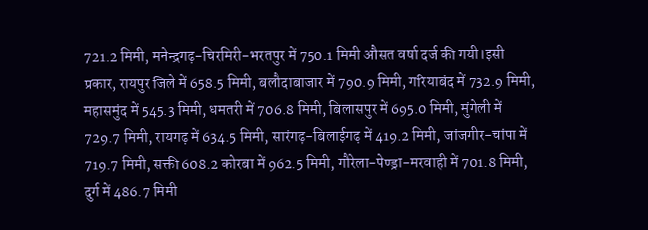721.2 मिमी, मनेन्द्रगढ़-चिरमिरी-भरतपुर में 750.1 मिमी औसत वर्षा दर्ज की गयी।इसी प्रकार, रायपुर जिले में 658.5 मिमी, बलौदाबाजार में 790.9 मिमी, गरियाबंद में 732.9 मिमी, महासमुंद में 545.3 मिमी, धमतरी में 706.8 मिमी, बिलासपुर में 695.0 मिमी, मुंगेली में 729.7 मिमी, रायगढ़ में 634.5 मिमी, सारंगढ़-बिलाईगढ़ में 419.2 मिमी, जांजगीर-चांपा में 719.7 मिमी, सक्ती 608.2 कोरबा में 962.5 मिमी, गौरेला-पेण्ड्रा-मरवाही में 701.8 मिमी, दुर्ग में 486.7 मिमी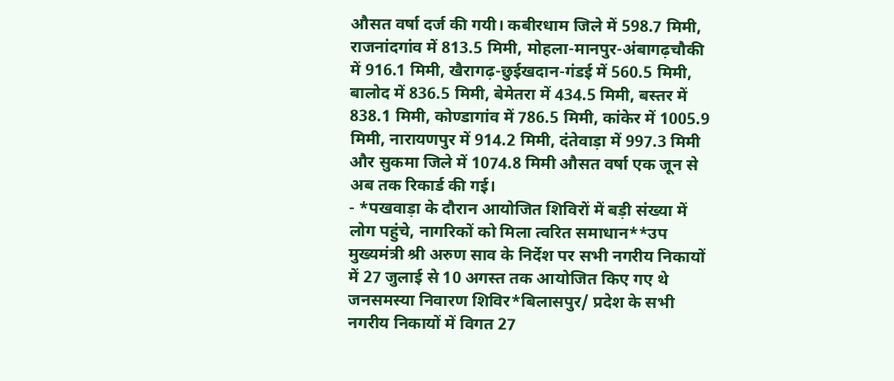औसत वर्षा दर्ज की गयी। कबीरधाम जिले में 598.7 मिमी, राजनांदगांव में 813.5 मिमी, मोहला-मानपुर-अंबागढ़चौकी में 916.1 मिमी, खैरागढ़-छुईखदान-गंडई में 560.5 मिमी, बालोद में 836.5 मिमी, बेमेतरा में 434.5 मिमी, बस्तर में 838.1 मिमी, कोण्डागांव में 786.5 मिमी, कांकेर में 1005.9 मिमी, नारायणपुर में 914.2 मिमी, दंतेवाड़ा में 997.3 मिमी और सुकमा जिले में 1074.8 मिमी औसत वर्षा एक जून से अब तक रिकार्ड की गई।
- *पखवाड़ा के दौरान आयोजित शिविरों में बड़ी संख्या में लोग पहुंचे, नागरिकों को मिला त्वरित समाधान**उप मुख्यमंत्री श्री अरुण साव के निर्देश पर सभी नगरीय निकायों में 27 जुलाई से 10 अगस्त तक आयोजित किए गए थे जनसमस्या निवारण शिविर*बिलासपुर/ प्रदेश के सभी नगरीय निकायों में विगत 27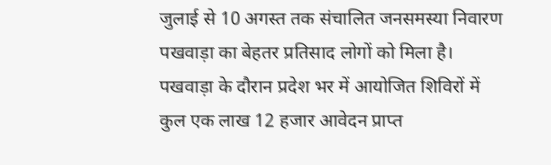जुलाई से 10 अगस्त तक संचालित जनसमस्या निवारण पखवाड़ा का बेहतर प्रतिसाद लोगों को मिला है। पखवाड़ा के दौरान प्रदेश भर में आयोजित शिविरों में कुल एक लाख 12 हजार आवेदन प्राप्त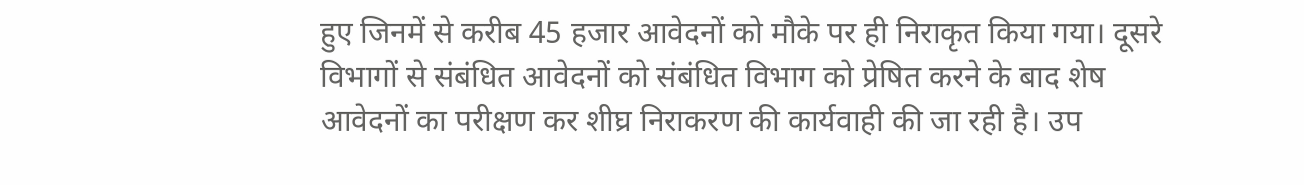हुए जिनमें से करीब 45 हजार आवेदनों को मौके पर ही निराकृत किया गया। दूसरे विभागों से संबंधित आवेदनों को संबंधित विभाग को प्रेषित करने के बाद शेष आवेदनों का परीक्षण कर शीघ्र निराकरण की कार्यवाही की जा रही है। उप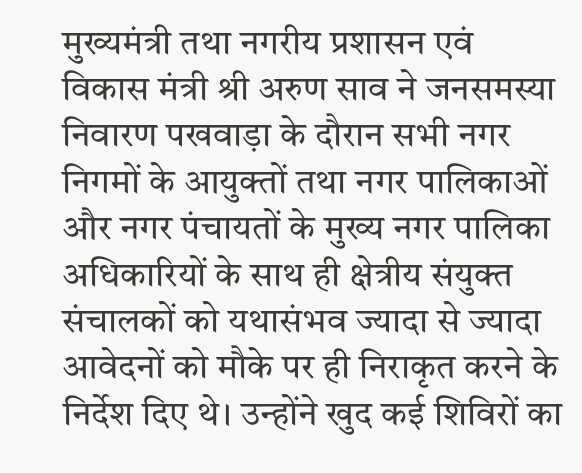मुख्यमंत्री तथा नगरीय प्रशासन एवं विकास मंत्री श्री अरुण साव ने जनसमस्या निवारण पखवाड़ा के दौरान सभी नगर निगमों के आयुक्तों तथा नगर पालिकाओं और नगर पंचायतों के मुख्य नगर पालिका अधिकारियों के साथ ही क्षेत्रीय संयुक्त संचालकों को यथासंभव ज्यादा से ज्यादा आवेदनों को मौके पर ही निराकृत करने के निर्देश दिए थे। उन्होंने खुद कई शिविरों का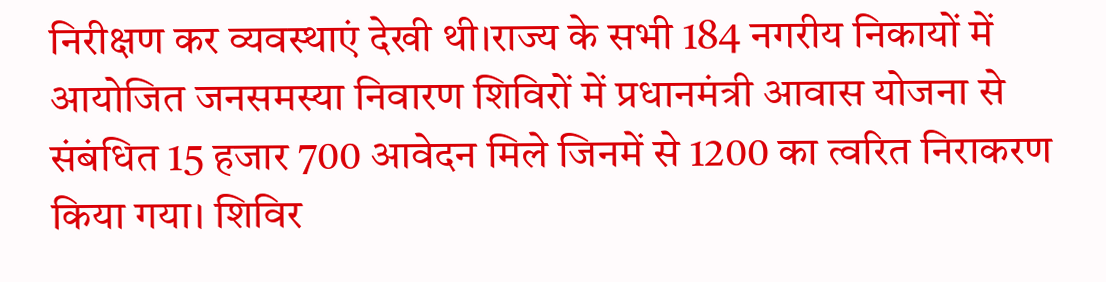निरीक्षण कर व्यवस्थाएं देखी थी।राज्य के सभी 184 नगरीय निकायों में आयोजित जनसमस्या निवारण शिविरों में प्रधानमंत्री आवास योजना से संबंधित 15 हजार 700 आवेदन मिले जिनमें से 1200 का त्वरित निराकरण किया गया। शिविर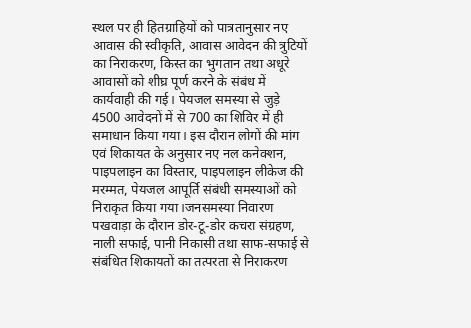स्थल पर ही हितग्राहियों को पात्रतानुसार नए आवास की स्वीकृति, आवास आवेदन की त्रुटियों का निराकरण, किस्त का भुगतान तथा अधूरे आवासों को शीघ्र पूर्ण करने के संबंध में कार्यवाही की गई। पेयजल समस्या से जुड़े 4500 आवेदनों में से 700 का शिविर में ही समाधान किया गया। इस दौरान लोगों की मांग एवं शिकायत के अनुसार नए नल कनेक्शन, पाइपलाइन का विस्तार, पाइपलाइन लीकेज की मरम्मत, पेयजल आपूर्ति संबंधी समस्याओं को निराकृत किया गया।जनसमस्या निवारण पखवाड़ा के दौरान डोर-टू-डोर कचरा संग्रहण, नाली सफाई, पानी निकासी तथा साफ-सफाई से संबंधित शिकायतों का तत्परता से निराकरण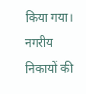किया गया। नगरीय निकायों की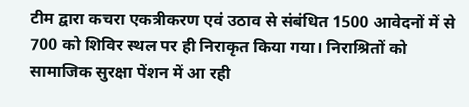टीम द्वारा कचरा एकत्रीकरण एवं उठाव से संबंधित 1500 आवेदनों में से 700 को शिविर स्थल पर ही निराकृत किया गया। निराश्रितों को सामाजिक सुरक्षा पेंशन में आ रही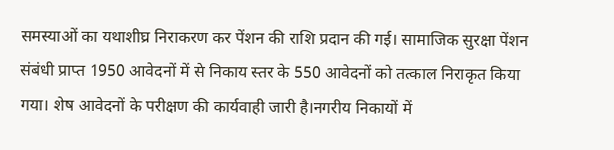समस्याओं का यथाशीघ्र निराकरण कर पेंशन की राशि प्रदान की गई। सामाजिक सुरक्षा पेंशन संबंधी प्राप्त 1950 आवेदनों में से निकाय स्तर के 550 आवेदनों को तत्काल निराकृत किया गया। शेष आवेदनों के परीक्षण की कार्यवाही जारी है।नगरीय निकायों में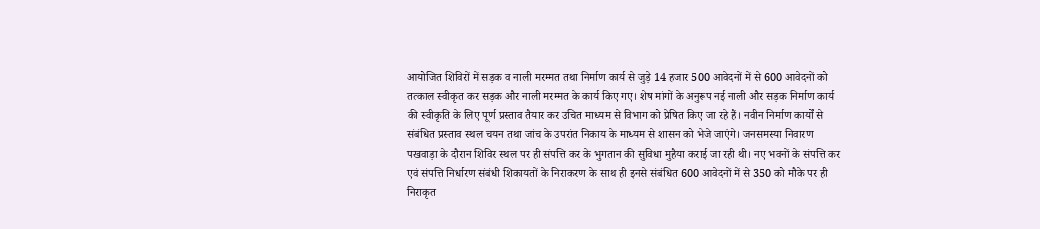आयोजित शिविरों में सड़क व नाली मरम्मत तथा निर्माण कार्य से जुड़े 14 हजार 500 आवेदनों में से 600 आवेदनों को तत्काल स्वीकृत कर सड़क और नाली मरम्मत के कार्य किए गए। शेष मांगों के अनुरूप नई नाली और सड़क निर्माण कार्य की स्वीकृति के लिए पूर्ण प्रस्ताव तैयार कर उचित माध्यम से विभाग को प्रेषित किए जा रहे हैं। नवीन निर्माण कार्यों से संबंधित प्रस्ताव स्थल चयन तथा जांच के उपरांत निकाय के माध्यम से शासन को भेजे जाएंगे। जनसमस्या निवारण पखवाड़ा के दौरान शिविर स्थल पर ही संपत्ति कर के भुगतान की सुविधा मुहैया कराई जा रही थी। नए भवनों के संपत्ति कर एवं संपत्ति निर्धारण संबंधी शिकायतों के निराकरण के साथ ही इनसे संबंधित 600 आवेदनों में से 350 को मौके पर ही निराकृत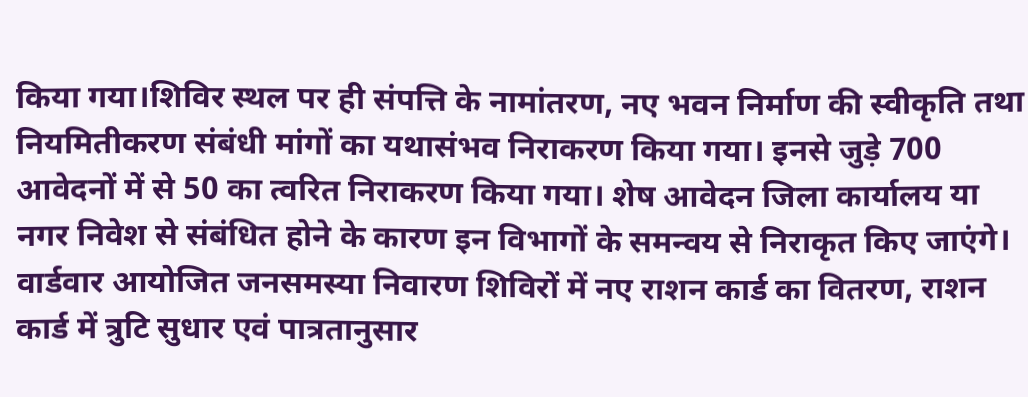किया गया।शिविर स्थल पर ही संपत्ति के नामांतरण, नए भवन निर्माण की स्वीकृति तथा नियमितीकरण संबंधी मांगों का यथासंभव निराकरण किया गया। इनसे जुड़े 700 आवेदनों में से 50 का त्वरित निराकरण किया गया। शेष आवेदन जिला कार्यालय या नगर निवेश से संबंधित होने के कारण इन विभागों के समन्वय से निराकृत किए जाएंगे। वार्डवार आयोजित जनसमस्या निवारण शिविरों में नए राशन कार्ड का वितरण, राशन कार्ड में त्रुटि सुधार एवं पात्रतानुसार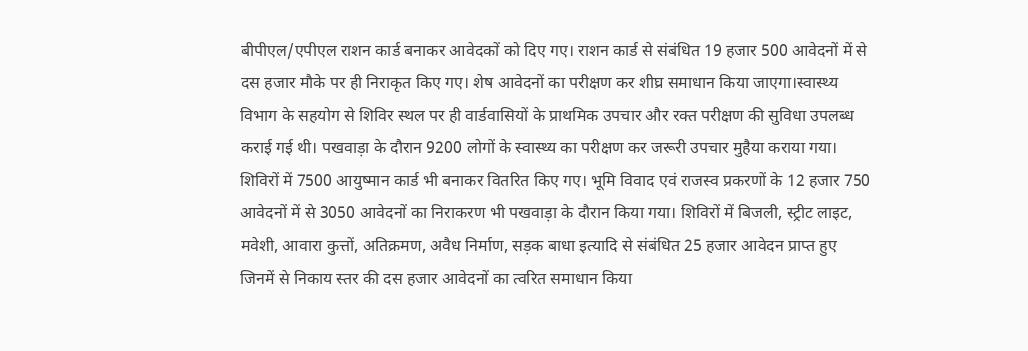बीपीएल/एपीएल राशन कार्ड बनाकर आवेदकों को दिए गए। राशन कार्ड से संबंधित 19 हजार 500 आवेदनों में से दस हजार मौके पर ही निराकृत किए गए। शेष आवेदनों का परीक्षण कर शीघ्र समाधान किया जाएगा।स्वास्थ्य विभाग के सहयोग से शिविर स्थल पर ही वार्डवासियों के प्राथमिक उपचार और रक्त परीक्षण की सुविधा उपलब्ध कराई गई थी। पखवाड़ा के दौरान 9200 लोगों के स्वास्थ्य का परीक्षण कर जरूरी उपचार मुहैया कराया गया। शिविरों में 7500 आयुष्मान कार्ड भी बनाकर वितरित किए गए। भूमि विवाद एवं राजस्व प्रकरणों के 12 हजार 750 आवेदनों में से 3050 आवेदनों का निराकरण भी पखवाड़ा के दौरान किया गया। शिविरों में बिजली, स्ट्रीट लाइट, मवेशी, आवारा कुत्तों, अतिक्रमण, अवैध निर्माण, सड़क बाधा इत्यादि से संबंधित 25 हजार आवेदन प्राप्त हुए जिनमें से निकाय स्तर की दस हजार आवेदनों का त्वरित समाधान किया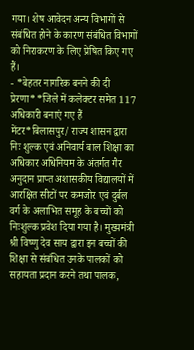गया। शेष आवेदन अन्य विभागों से संबंधित होने के कारण संबंधित विभागों को निराकरण के लिए प्रेषित किए गए हैं।
- *बेहतर नागरिक बनने की दी प्रेरणा**जिले में कलेक्टर समेत 117 अधिकारी बनाएं गए हैं मेंटर*बिलासपुर/ राज्य शासन द्वारा निः शुल्क एवं अनिवार्य बाल शिक्षा का अधिकार अधिनियम के अंतर्गत गैर अनुदान प्राप्त अशासकीय विद्यालयों में आरक्षित सीटों पर कमजोर एवं दुर्बल वर्ग के अलाभित समूह के बच्चों को निःशुल्क प्रवेश दिया गया है। मुख्यमंत्री श्री विष्णु देव साय द्वारा इन बच्चों की शिक्षा से संबंधित उनके पालकों को सहायता प्रदान करने तथा पालक,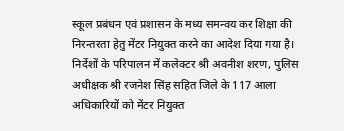स्कूल प्रबंधन एवं प्रशासन के मध्य समन्वय कर शिक्षा की निरन्तरता हेतु मेंटर नियुक्त करने का आदेश दिया गया है। निर्देशों के परिपालन में कलेक्टर श्री अवनीश शरण, पुलिस अधीक्षक श्री रजनेश सिंह सहित जिले के 117 आला अधिकारियों को मेंटर नियुक्त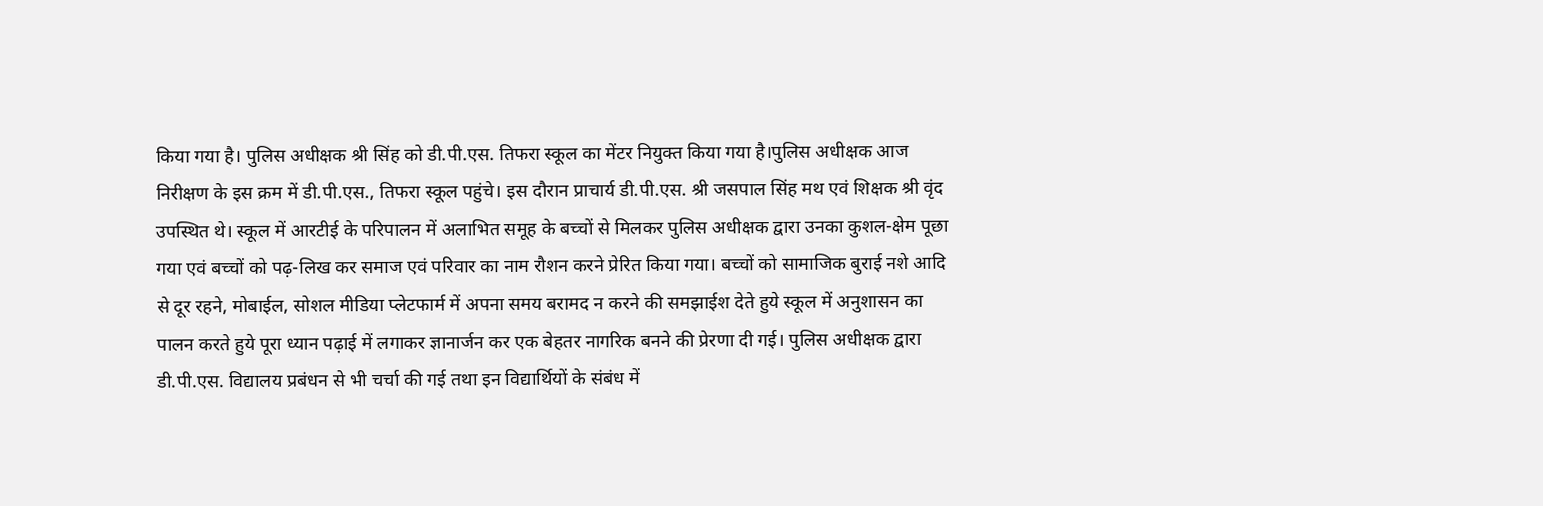किया गया है। पुलिस अधीक्षक श्री सिंह को डी.पी.एस. तिफरा स्कूल का मेंटर नियुक्त किया गया है।पुलिस अधीक्षक आज निरीक्षण के इस क्रम में डी.पी.एस., तिफरा स्कूल पहुंचे। इस दौरान प्राचार्य डी.पी.एस. श्री जसपाल सिंह मथ एवं शिक्षक श्री वृंद उपस्थित थे। स्कूल में आरटीई के परिपालन में अलाभित समूह के बच्चों से मिलकर पुलिस अधीक्षक द्वारा उनका कुशल-क्षेम पूछा गया एवं बच्चों को पढ़-लिख कर समाज एवं परिवार का नाम रौशन करने प्रेरित किया गया। बच्चों को सामाजिक बुराई नशे आदि से दूर रहने, मोबाईल, सोशल मीडिया प्लेटफार्म में अपना समय बरामद न करने की समझाईश देते हुये स्कूल में अनुशासन का पालन करते हुये पूरा ध्यान पढ़ाई में लगाकर ज्ञानार्जन कर एक बेहतर नागरिक बनने की प्रेरणा दी गई। पुलिस अधीक्षक द्वारा डी.पी.एस. विद्यालय प्रबंधन से भी चर्चा की गई तथा इन विद्यार्थियों के संबंध में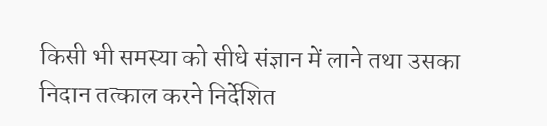किसी भी समस्या को सीधे संज्ञान में लाने तथा उसका निदान तत्काल करने निर्देशित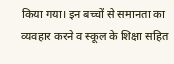किया गया। इन बच्चों से समानता का व्यवहार करने व स्कूल के शिक्षा सहित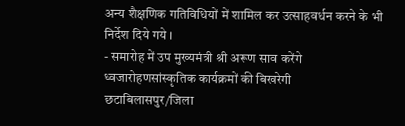अन्य शैक्षणिक गतिविधियों में शामिल कर उत्साहवर्धन करने के भी निर्देश दिये गये ।
- समारोह में उप मुख्यमंत्री श्री अरूण साव करेंगे ध्वजारोहणसांस्कृतिक कार्यक्रमों की बिखरेगी छटाबिलासपुर/जिला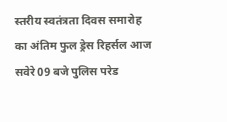स्तरीय स्वतंत्रता दिवस समारोह का अंतिम फुल ड्रेस रिहर्सल आज सवेरे 09 बजे पुलिस परेड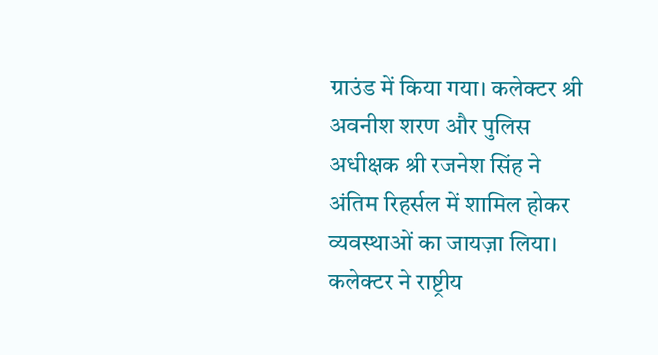ग्राउंड में किया गया। कलेक्टर श्री अवनीश शरण और पुलिस अधीक्षक श्री रजनेश सिंह ने अंतिम रिहर्सल में शामिल होकर व्यवस्थाओं का जायज़ा लिया। कलेक्टर ने राष्ट्रीय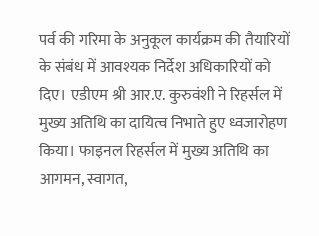पर्व की गरिमा के अनुकूल कार्यक्रम की तैयारियों के संबंध में आवश्यक निर्देश अधिकारियों को दिए। एडीएम श्री आर.ए. कुरुवंशी ने रिहर्सल में मुख्य अतिथि का दायित्व निभाते हुए ध्वजारोहण किया। फाइनल रिहर्सल में मुख्य अतिथि का आगमन, स्वागत,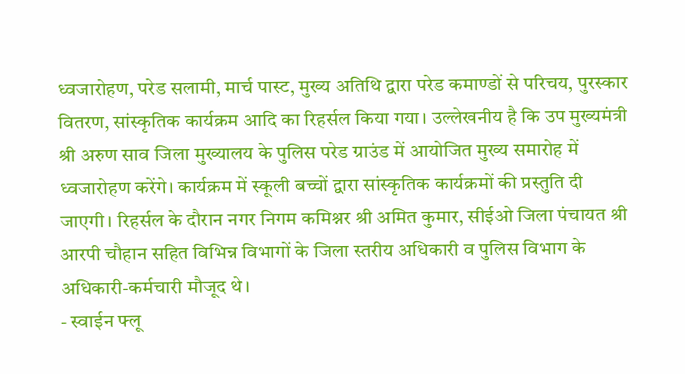ध्वजारोहण, परेड सलामी, मार्च पास्ट, मुख्य अतिथि द्वारा परेड कमाण्डों से परिचय, पुरस्कार वितरण, सांस्कृतिक कार्यक्रम आदि का रिहर्सल किया गया। उल्लेखनीय है कि उप मुख्यमंत्री श्री अरुण साव जिला मुख्यालय के पुलिस परेड ग्राउंड में आयोजित मुख्य समारोह में ध्वजारोहण करेंगे। कार्यक्रम में स्कूली बच्चों द्वारा सांस्कृतिक कार्यक्रमों की प्रस्तुति दी जाएगी। रिहर्सल के दौरान नगर निगम कमिश्नर श्री अमित कुमार, सीईओ जिला पंचायत श्री आरपी चौहान सहित विभिन्न विभागों के जिला स्तरीय अधिकारी व पुलिस विभाग के अधिकारी-कर्मचारी मौजूद थे।
- स्वाईन फ्लू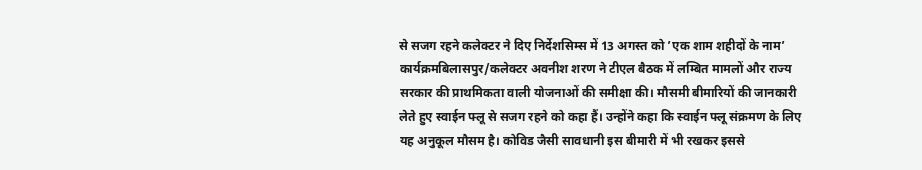से सजग रहने कलेक्टर ने दिए निर्देशसिम्स में 13 अगस्त को ’एक शाम शहीदों के नाम’ कार्यक्रमबिलासपुर/कलेक्टर अवनीश शरण ने टीएल बैठक में लम्बित मामलों और राज्य सरकार की प्राथमिकता वाली योजनाओं की समीक्षा की। मौसमी बीमारियों की जानकारी लेते हुए स्वाईन फ्लू से सजग रहने को कहा हैं। उन्होंने कहा कि स्वाईन फ्लू संक्रमण के लिए यह अनुकूल मौसम है। कोविड जैसी सावधानी इस बीमारी में भी रखकर इससे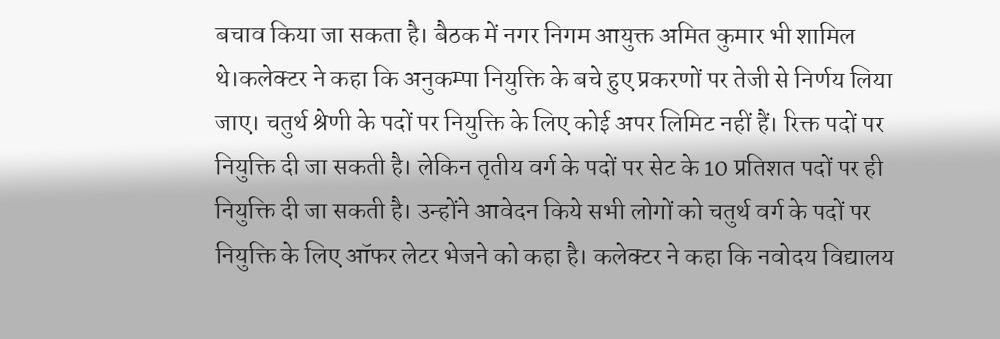बचाव किया जा सकता है। बैठक में नगर निगम आयुक्त अमित कुमार भी शामिल थे।कलेक्टर ने कहा कि अनुकम्पा नियुक्ति के बचे हुए प्रकरणों पर तेजी से निर्णय लिया जाए। चतुर्थ श्रेणी के पदों पर नियुक्ति के लिए कोई अपर लिमिट नहीं हैं। रिक्त पदों पर नियुक्ति दी जा सकती है। लेकिन तृतीय वर्ग के पदों पर सेट के 10 प्रतिशत पदों पर ही नियुक्ति दी जा सकती है। उन्होंने आवेदन किये सभी लोगों को चतुर्थ वर्ग के पदों पर नियुक्ति के लिए ऑफर लेटर भेजने को कहा है। कलेक्टर ने कहा कि नवोदय विद्यालय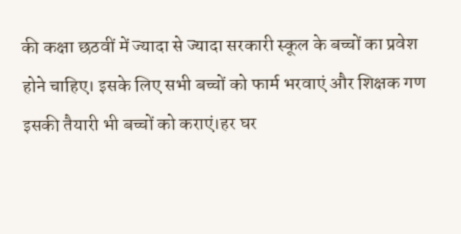की कक्षा छठवीं में ज्यादा से ज्यादा सरकारी स्कूल के बच्चों का प्रवेश होने चाहिए। इसके लिए सभी बच्चों को फार्म भरवाएं और शिक्षक गण इसकी तैयारी भी बच्चों को कराएं।हर घर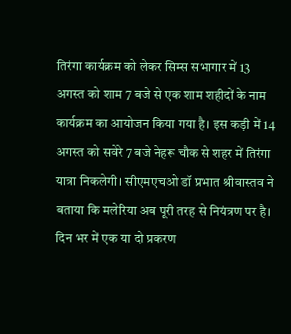तिरंगा कार्यक्रम को लेकर सिम्स सभागार में 13 अगस्त को शाम 7 बजे से एक शाम शहीदों के नाम कार्यक्रम का आयोजन किया गया है। इस कड़ी में 14 अगस्त को सवेरे 7 बजे नेहरू चौक से शहर में तिरंगा यात्रा निकलेगी। सीएमएचओ डॉ प्रभात श्रीवास्तव ने बताया कि मलेरिया अब पूरी तरह से नियंत्रण पर है। दिन भर में एक या दो प्रकरण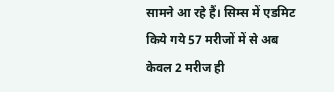सामने आ रहे हैं। सिम्स में एडमिट किये गये 57 मरीजों में से अब केवल 2 मरीज ही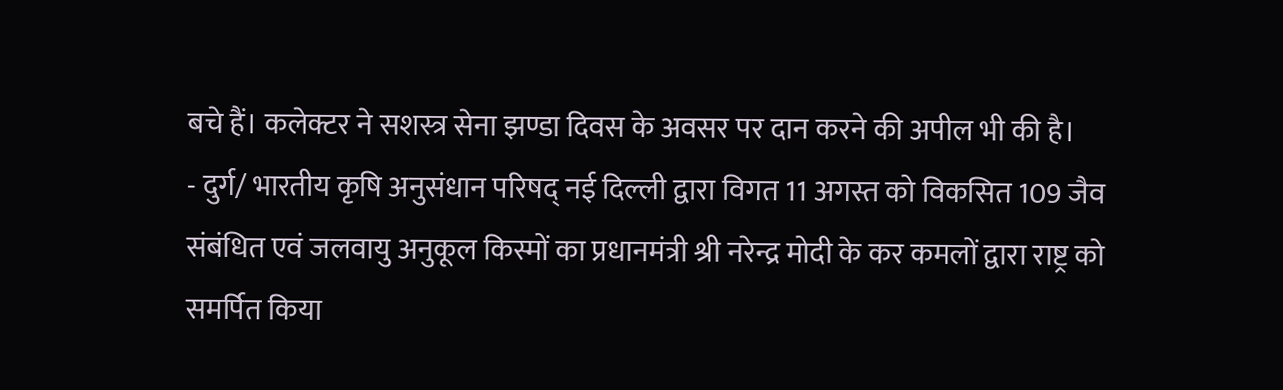बचे हैं। कलेक्टर ने सशस्त्र सेना झण्डा दिवस के अवसर पर दान करने की अपील भी की है।
- दुर्ग/ भारतीय कृषि अनुसंधान परिषद् नई दिल्ली द्वारा विगत 11 अगस्त को विकसित 109 जैव संबंधित एवं जलवायु अनुकूल किस्मों का प्रधानमंत्री श्री नरेन्द्र मोदी के कर कमलों द्वारा राष्ट्र को समर्पित किया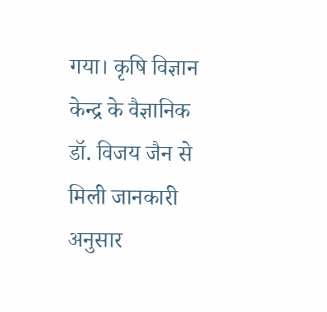गया। कृषि विज्ञान केन्द्र के वैज्ञानिक डॉ. विजय जैन से मिली जानकारी अनुसार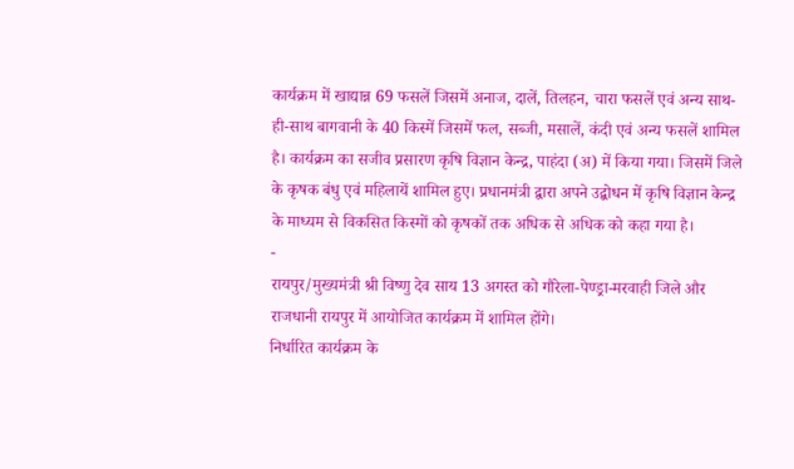कार्यक्रम में खाद्यान्न 69 फसलें जिसमें अनाज, दालें, तिलहन, चारा फसलें एवं अन्य साथ-ही-साथ बागवानी के 40 किस्में जिसमें फल, सब्जी, मसालें, कंदी एवं अन्य फसलें शामिल है। कार्यक्रम का सजीव प्रसारण कृषि विज्ञान केन्द्र, पाहंदा (अ) में किया गया। जिसमें जिले के कृषक बंधु एवं महिलायें शामिल हुए। प्रधानमंत्री द्वारा अपने उद्बोधन में कृषि विज्ञान केन्द्र के माध्यम से विकसित किस्मों को कृषकों तक अधिक से अधिक को कहा गया है।
-
रायपुर/मुख्यमंत्री श्री विष्णु देव साय 13 अगस्त को गौरेला-पेण्ड्रा-मरवाही जिले और राजधानी रायपुर में आयोजित कार्यक्रम में शामिल होंगे।
निर्धारित कार्यक्रम के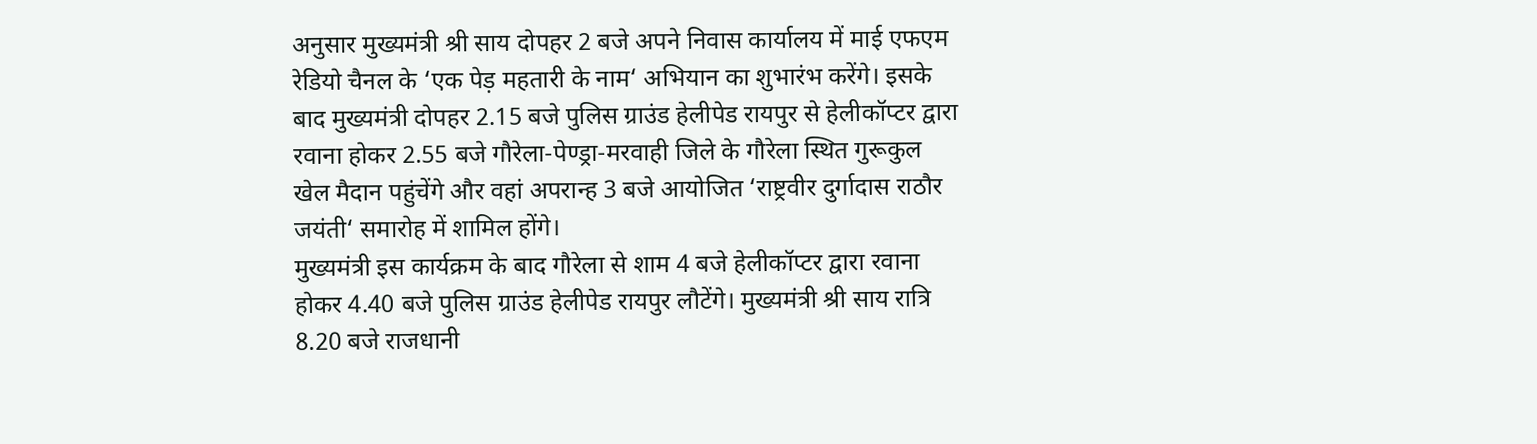अनुसार मुख्यमंत्री श्री साय दोपहर 2 बजे अपने निवास कार्यालय में माई एफएम रेडियो चैनल के ‘एक पेड़ महतारी के नाम‘ अभियान का शुभारंभ करेंगे। इसके बाद मुख्यमंत्री दोपहर 2.15 बजे पुलिस ग्राउंड हेलीपेड रायपुर से हेलीकॉप्टर द्वारा रवाना होकर 2.55 बजे गौरेला-पेण्ड्रा-मरवाही जिले के गौरेला स्थित गुरूकुल खेल मैदान पहुंचेंगे और वहां अपरान्ह 3 बजे आयोजित ‘राष्ट्रवीर दुर्गादास राठौर जयंती‘ समारोह में शामिल होंगे।
मुख्यमंत्री इस कार्यक्रम के बाद गौरेला से शाम 4 बजे हेलीकॉप्टर द्वारा रवाना होकर 4.40 बजे पुलिस ग्राउंड हेलीपेड रायपुर लौटेंगे। मुख्यमंत्री श्री साय रात्रि 8.20 बजे राजधानी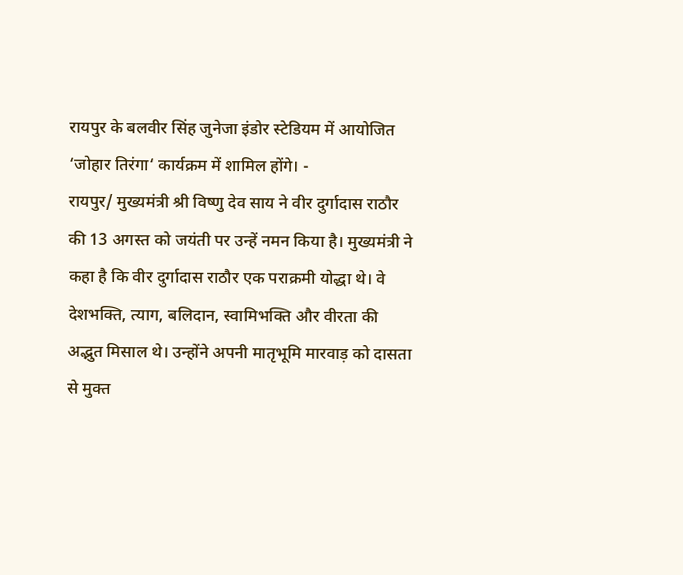रायपुर के बलवीर सिंह जुनेजा इंडोर स्टेडियम में आयोजित ‘जोहार तिरंगा‘ कार्यक्रम में शामिल होंगे। -
रायपुर/ मुख्यमंत्री श्री विष्णु देव साय ने वीर दुर्गादास राठौर की 13 अगस्त को जयंती पर उन्हें नमन किया है। मुख्यमंत्री ने कहा है कि वीर दुर्गादास राठौर एक पराक्रमी योद्धा थे। वे देशभक्ति, त्याग, बलिदान, स्वामिभक्ति और वीरता की अद्भुत मिसाल थे। उन्होंने अपनी मातृभूमि मारवाड़ को दासता से मुक्त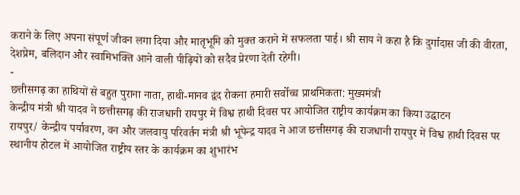कराने के लिए अपना संपूर्ण जीवन लगा दिया और मातृभूमि को मुक्त कराने में सफलता पाई। श्री साय ने कहा है कि दुर्गादास जी की वीरता, देशप्रेम, बलिदान और स्वामिभक्ति आने वाली पीढ़ियों को सदैव प्रेरणा देती रहेगी।
-
छत्तीसगढ़ का हाथियों से बहुत पुराना नाता, हाथी-मानव द्वंद रोकना हमारी सर्वोच्च प्राथमिकता: मुख्यमंत्री
केन्द्रीय मंत्री श्री यादव ने छत्तीसगढ़ की राजधानी रायपुर में विश्व हाथी दिवस पर आयोजित राष्ट्रीय कार्यक्रम का किया उद्घाटन
रायपुर/ केन्द्रीय पर्यावरण, वन और जलवायु परिवर्तन मंत्री श्री भूपेन्द्र यादव ने आज छत्तीसगढ़ की राजधानी रायपुर में विश्व हाथी दिवस पर स्थानीय होटल में आयोजित राष्ट्रीय स्तर के कार्यक्रम का शुभारंभ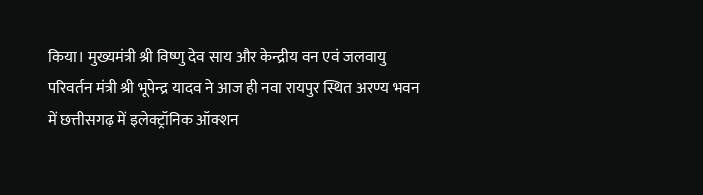किया। मुख्यमंत्री श्री विष्णु देव साय और केन्द्रीय वन एवं जलवायु परिवर्तन मंत्री श्री भूपेन्द्र यादव ने आज ही नवा रायपुर स्थित अरण्य भवन में छत्तीसगढ़ में इलेक्ट्रॉनिक ऑक्शन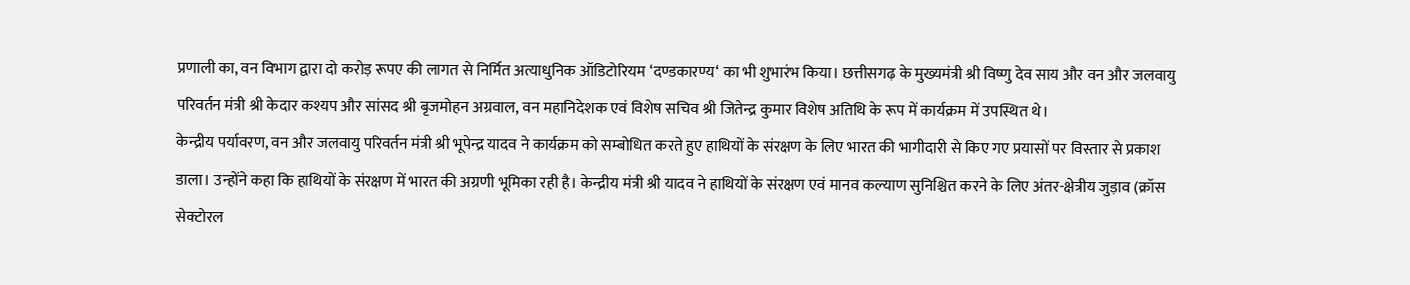प्रणाली का, वन विभाग द्वारा दो करोड़ रूपए की लागत से निर्मित अत्याधुनिक ऑडिटोरियम ‘दण्डकारण्य‘ का भी शुभारंभ किया। छत्तीसगढ़ के मुख्यमंत्री श्री विष्णु देव साय और वन और जलवायु परिवर्तन मंत्री श्री केदार कश्यप और सांसद श्री बृजमोहन अग्रवाल, वन महानिदेशक एवं विशेष सचिव श्री जितेन्द्र कुमार विशेष अतिथि के रूप में कार्यक्रम में उपस्थित थे।
केन्द्रीय पर्यावरण, वन और जलवायु परिवर्तन मंत्री श्री भूपेन्द्र यादव ने कार्यक्रम को सम्बोधित करते हुए हाथियों के संरक्षण के लिए भारत की भागीदारी से किए गए प्रयासों पर विस्तार से प्रकाश डाला। उन्होंने कहा कि हाथियों के संरक्षण में भारत की अग्रणी भूमिका रही है। केन्द्रीय मंत्री श्री यादव ने हाथियों के संरक्षण एवं मानव कल्याण सुनिश्चित करने के लिए अंतर-क्षेत्रीय जुड़ाव (क्रॉस सेक्टोरल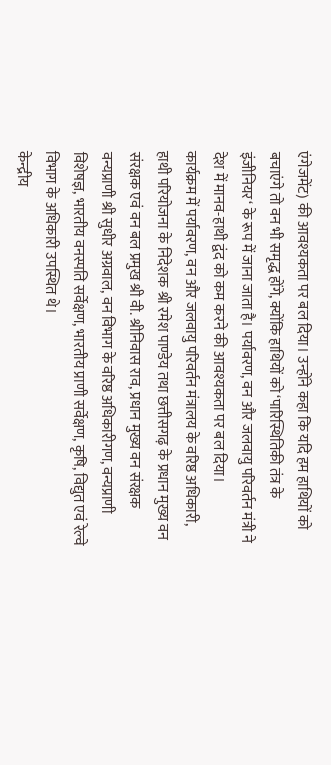एंगेजमेंट) की आवश्यकता पर बल दिया। उन्होंने कहा कि यदि हम हाथियों को बचाएंगे तो वन भी समृद्ध होंगे, क्योंकि हाथियों को ‘पारिस्थितिकी तंत्र के इंजीनियर‘ के रूप में जाना जाता है। पर्यावरण, वन और जलवायु परिवर्तन मंत्री ने देश में मानव-हाथी द्वंद को कम करने की आवश्यकता पर बल दिया।
कार्यक्रम में पर्यावरण, वन और जलवायु परिवर्तन मंत्रालय के वरिष्ठ अधिकारी, हाथी परियोजना के निदेशक श्री रमेश पाण्डेय तथा छत्तीसगढ़ के प्रधान मुख्य वन संरक्षक एवं वन बल प्रमुख श्री वी. श्रीनिवास राव, प्रधान मुख्य वन संरक्षक वन्यप्राणी श्री सुधीर अग्रवाल, वन विभाग के वरिष्ठ अधिकारीगण, वन्यप्राणी विशेषज्ञ, भारतीय वनस्पति सर्वेक्षण, भारतीय प्राणी सर्वेक्षण, कृषि, विद्युत एवं रेल्वे विभाग के अधिकारी उपस्थित थे।
केन्द्रीय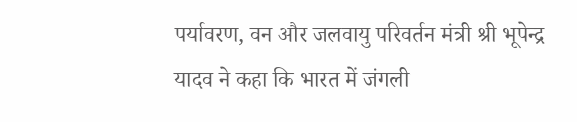पर्यावरण, वन और जलवायु परिवर्तन मंत्री श्री भूपेन्द्र यादव ने कहा कि भारत में जंगली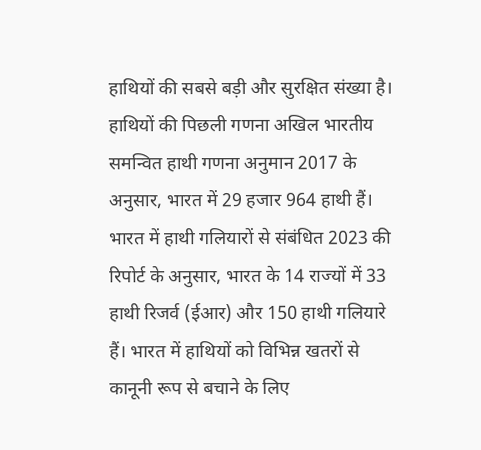हाथियों की सबसे बड़ी और सुरक्षित संख्या है। हाथियों की पिछली गणना अखिल भारतीय समन्वित हाथी गणना अनुमान 2017 के अनुसार, भारत में 29 हजार 964 हाथी हैं। भारत में हाथी गलियारों से संबंधित 2023 की रिपोर्ट के अनुसार, भारत के 14 राज्यों में 33 हाथी रिजर्व (ईआर) और 150 हाथी गलियारे हैं। भारत में हाथियों को विभिन्न खतरों से कानूनी रूप से बचाने के लिए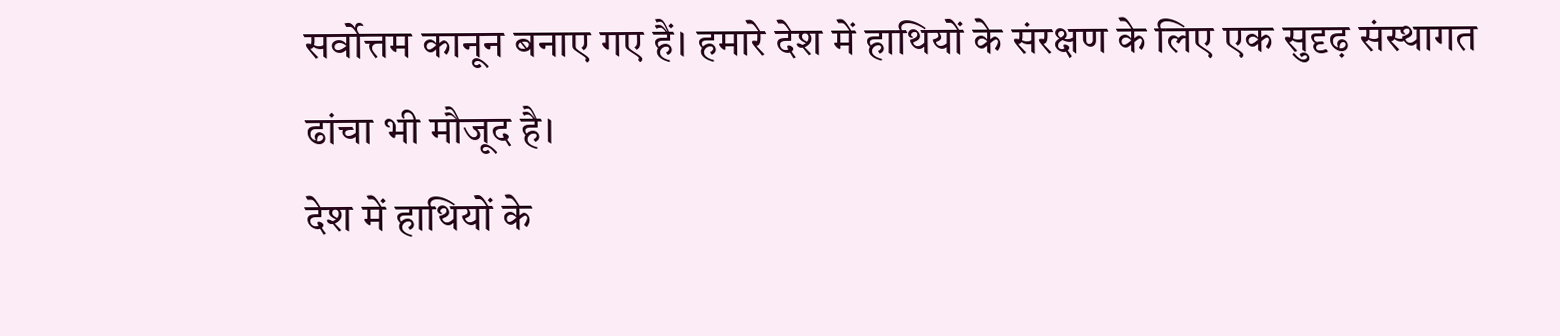सर्वोत्तम कानून बनाए गए हैं। हमारे देश में हाथियों के संरक्षण के लिए एक सुदृढ़ संस्थागत ढांचा भी मौजूद है।
देश में हाथियों के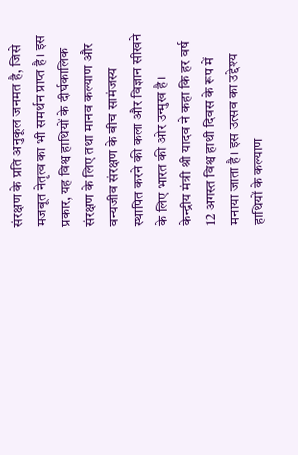संरक्षण के प्रति अनुकूल जनमत है, जिसे मजबूत नेतृत्व का भी समर्थन प्राप्त है। इस प्रकार, यह विश्व हाथियों के दीर्घकालिक संरक्षण के लिए तथा मानव कल्याण और वन्यजीव संरक्षण के बीच सामंजस्य स्थापित करने की कला और विज्ञान सीखने के लिए भारत की ओर उन्मुख है।
केन्द्रीय मंत्री श्री यादव ने कहा कि हर वर्ष 12 अगस्त विश्व हाथी दिवस के रूप में मनाया जाता है। इस उत्सव का उद्देश्य हाथियों के कल्याण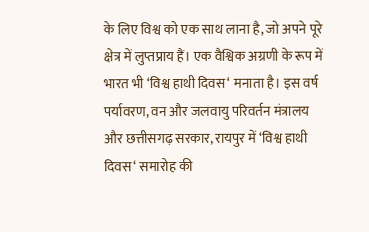के लिए विश्व को एक साथ लाना है, जो अपने पूरे क्षेत्र में लुप्तप्राय हैं। एक वैश्विक अग्रणी के रूप में भारत भी ‘विश्व हाथी दिवस‘ मनाता है। इस वर्ष पर्यावरण, वन और जलवायु परिवर्तन मंत्रालय और छत्तीसगढ़ सरकार, रायपुर में ‘विश्व हाथी दिवस‘ समारोह की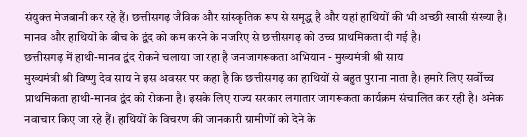संयुक्त मेजबानी कर रहे हैं। छत्तीसगढ़ जैविक और सांस्कृतिक रूप से समृद्ध है और यहां हाथियों की भी अच्छी खासी संख्या है। मानव और हाथियों के बीच के द्वंद को कम करने के नजरिए से छत्तीसगढ़ को उच्च प्राथमिकता दी गई है।
छत्तीसगढ़ में हाथी-मानव द्वंद रोकने चलाया जा रहा है जनजागरूकता अभियान - मुख्यमंत्री श्री साय
मुख्यमंत्री श्री विष्णु देव साय ने इस अवसर पर कहा है कि छत्तीसगढ़ का हाथियों से बहुत पुराना नाता है। हमारे लिए सर्वोच्च प्राथमिकता हाथी-मानव द्वंद को रोकना है। इसके लिए राज्य सरकार लगातार जागरूकता कार्यक्रम संचालित कर रही है। अनेक नवाचार किए जा रहे हैं। हाथियों के विचरण की जानकारी ग्रामीणों को देने के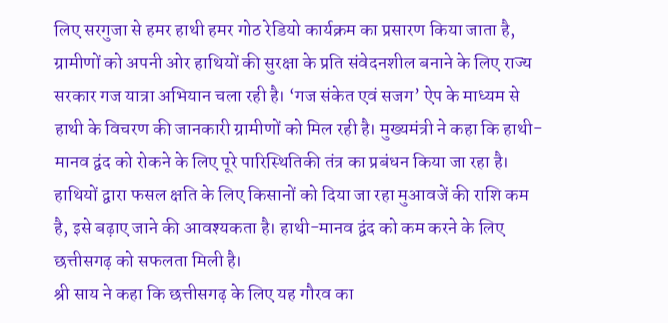लिए सरगुजा से हमर हाथी हमर गोठ रेडियो कार्यक्रम का प्रसारण किया जाता है, ग्रामीणों को अपनी ओर हाथियों की सुरक्षा के प्रति संवेदनशील बनाने के लिए राज्य सरकार गज यात्रा अभियान चला रही है। ‘गज संकेत एवं सजग’ ऐप के माध्यम से हाथी के विचरण की जानकारी ग्रामीणों को मिल रही है। मुख्यमंत्री ने कहा कि हाथी-मानव द्वंद को रोकने के लिए पूरे पारिस्थितिकी तंत्र का प्रबंधन किया जा रहा है। हाथियों द्वारा फसल क्षति के लिए किसानों को दिया जा रहा मुआवजें की राशि कम है, इसे बढ़ाए जाने की आवश्यकता है। हाथी-मानव द्वंद को कम करने के लिए छत्तीसगढ़ को सफलता मिली है।
श्री साय ने कहा कि छत्तीसगढ़ के लिए यह गौरव का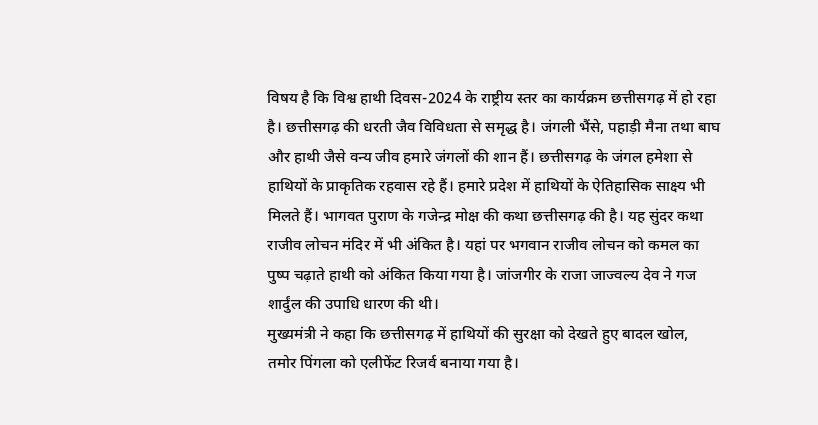विषय है कि विश्व हाथी दिवस-2024 के राष्ट्रीय स्तर का कार्यक्रम छत्तीसगढ़ में हो रहा है। छत्तीसगढ़ की धरती जैव विविधता से समृद्ध है। जंगली भैंसे, पहाड़ी मैना तथा बाघ और हाथी जैसे वन्य जीव हमारे जंगलों की शान हैं। छत्तीसगढ़ के जंगल हमेशा से हाथियों के प्राकृतिक रहवास रहे हैं। हमारे प्रदेश में हाथियों के ऐतिहासिक साक्ष्य भी मिलते हैं। भागवत पुराण के गजेन्द्र मोक्ष की कथा छत्तीसगढ़ की है। यह सुंदर कथा राजीव लोचन मंदिर में भी अंकित है। यहां पर भगवान राजीव लोचन को कमल का पुष्प चढ़ाते हाथी को अंकित किया गया है। जांजगीर के राजा जाज्वल्य देव ने गज शार्दुंल की उपाधि धारण की थी।
मुख्यमंत्री ने कहा कि छत्तीसगढ़ में हाथियों की सुरक्षा को देखते हुए बादल खोल, तमोर पिंगला को एलीफेंट रिजर्व बनाया गया है।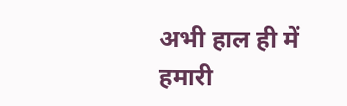अभी हाल ही में हमारी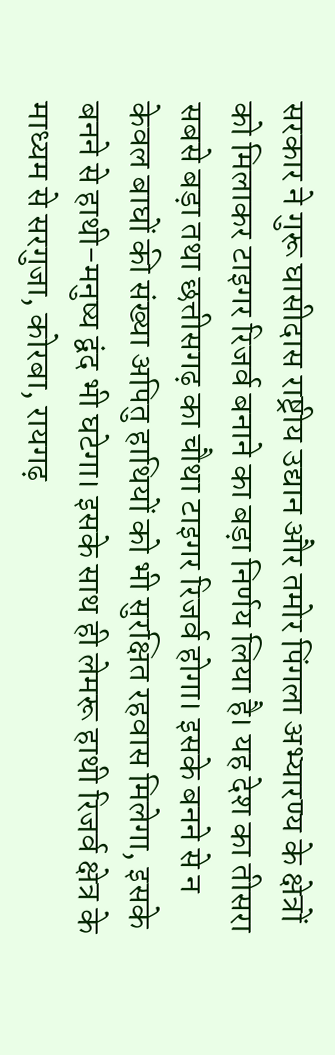सरकार ने गुरू घासीदास राष्ट्रीय उद्यान और तमोर पिंगला अभ्यारण्य के क्षेत्रों को मिलाकर टाइगर रिजर्व बनाने का बड़ा निर्णय लिया है। यह देश का तीसरा सबसे बड़ा तथा छत्तीसगढ़ का चौथा टाइगर रिजर्व होगा। इसके बनने से न केवल बाघों की संख्या अपितु हाथियों को भी सुरक्षित रहवास मिलेगा, इसके बनने से हाथी-मनुष्य द्वंद भी घटेगा। इसके साथ ही लेमरू हाथी रिजर्व क्षेत्र के माध्यम से सरगुजा, कोरबा, रायगढ़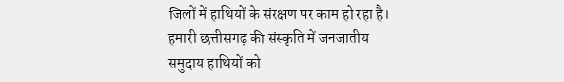जिलों में हाथियों के संरक्षण पर काम हो रहा है। हमारी छत्तीसगढ़ की संस्कृति में जनजातीय समुदाय हाथियों को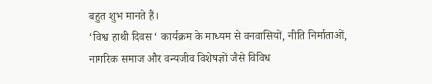बहुत शुभ मानते हैं।
‘विश्व हाथी दिवस‘ कार्यक्रम के माध्यम से वनवासियों, नीति निर्माताओं, नागरिक समाज और वन्यजीव विशेषज्ञों जैसे विविध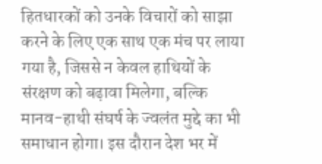हितधारकों को उनके विचारों को साझा करने के लिए एक साथ एक मंच पर लाया गया है, जिससे न केवल हाथियों के संरक्षण को बढ़ावा मिलेगा, बल्कि मानव-हाथी संघर्ष के ज्वलंत मुद्दे का भी समाधान होगा। इस दौरान देश भर में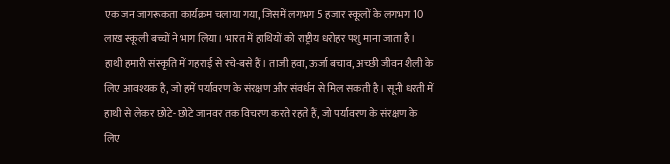एक जन जागरूकता कार्यक्रम चलाया गया, जिसमें लगभग 5 हजार स्कूलों के लगभग 10 लाख स्कूली बच्चों ने भाग लिया। भारत में हाथियों को राष्ट्रीय धरोहर पशु माना जाता है। हाथी हमारी संस्कृति में गहराई से रचे-बसे हैं। ताजी हवा, ऊर्जा बचाव, अच्छी जीवन शैली के लिए आवश्यक है, जो हमें पर्यावरण के संरक्षण और संवर्धन से मिल सकती है। सूनी धरती में हाथी से लेकर छोटे-छोटे जानवर तक विचरण करते रहते हैं, जो पर्यावरण के संरक्षण के लिए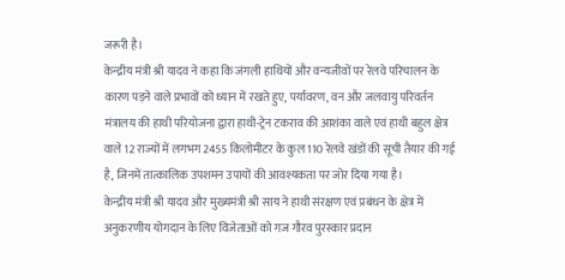जरूरी है।
केन्द्रीय मंत्री श्री यादव ने कहा कि जंगली हाथियों और वन्यजीवों पर रेलवे परिचालन के कारण पड़ने वाले प्रभावों को ध्यान में रखते हुए, पर्यावरण, वन और जलवायु परिवर्तन मंत्रालय की हाथी परियोजना द्वारा हाथी-ट्रेन टकराव की आशंका वाले एवं हाथी बहुल क्षेत्र वाले 12 राज्यों में लगभग 2455 किलोमीटर के कुल 110 रेलवे खंडों की सूची तैयार की गई है, जिनमें तात्कालिक उपशमन उपायों की आवश्यकता पर जोर दिया गया है।
केन्द्रीय मंत्री श्री यादव और मुख्यमंत्री श्री साय ने हाथी संरक्षण एवं प्रबंधन के क्षेत्र में अनुकरणीय योगदान के लिए विजेताओं को गज गौरव पुरस्कार प्रदान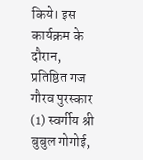किये। इस कार्यक्रम के दौरान, प्रतिष्ठित गज गौरव पुरस्कार (1) स्वर्गीय श्री बुबुल गोगोई,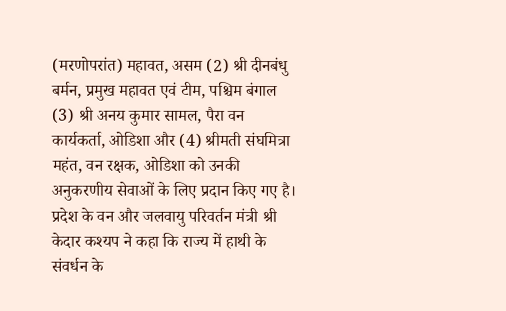(मरणोपरांत) महावत, असम (2) श्री दीनबंधु बर्मन, प्रमुख महावत एवं टीम, पश्चिम बंगाल (3) श्री अनय कुमार सामल, पैरा वन कार्यकर्ता, ओडिशा और (4) श्रीमती संघमित्रा महंत, वन रक्षक, ओडिशा को उनकी अनुकरणीय सेवाओं के लिए प्रदान किए गए है।
प्रदेश के वन और जलवायु परिवर्तन मंत्री श्री केदार कश्यप ने कहा कि राज्य में हाथी के संवर्धन के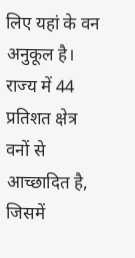लिए यहां के वन अनुकूल है। राज्य में 44 प्रतिशत क्षेत्र वनों से आच्छादित है, जिसमें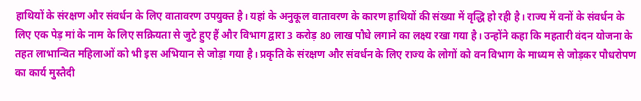हाथियों के संरक्षण और संवर्धन के लिए वातावरण उपयुक्त है। यहां के अनुकूल वातावरण के कारण हाथियों की संख्या में वृद्धि हो रही है। राज्य में वनों के संवर्धन के लिए एक पेड़ मां के नाम के लिए सक्रियता से जुटे हुए हैं और विभाग द्वारा 3 करोड़ 80 लाख पौधे लगाने का लक्ष्य रखा गया है। उन्होंने कहा कि महतारी वंदन योजना के तहत लाभान्वित महिलाओं को भी इस अभियान से जोड़ा गया है। प्रकृति के संरक्षण और संवर्धन के लिए राज्य के लोगों को वन विभाग के माध्यम से जोड़कर पौधरोपण का कार्य मुस्तैदी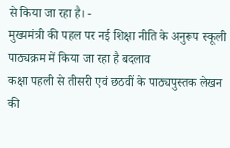से किया जा रहा है। -
मुख्यमंत्री की पहल पर नई शिक्षा नीति के अनुरूप स्कूली पाठ्यक्रम में किया जा रहा है बदलाव
कक्षा पहली से तीसरी एवं छठवीं के पाठ्यपुस्तक लेखन की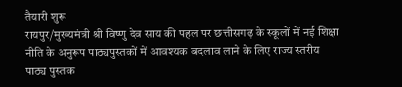तैयारी शुरू
रायपुर/मुख्यमंत्री श्री विष्णु देव साय की पहल पर छत्तीसगढ़ के स्कूलों में नई शिक्षा नीति के अनुरूप पाठ्यपुस्तकों में आवश्यक बदलाव लाने के लिए राज्य स्तरीय पाठ्य पुस्तक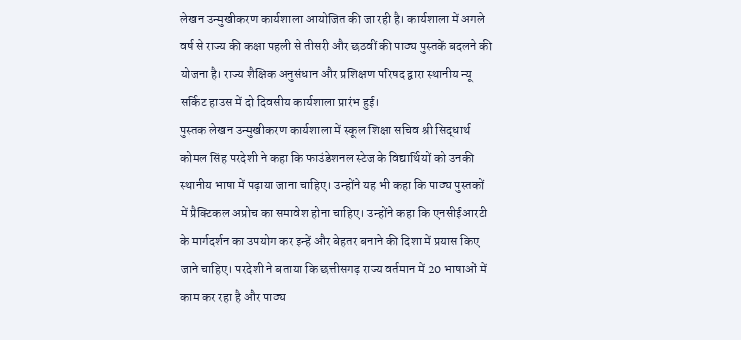लेखन उन्मुखीकरण कार्यशाला आयोजित की जा रही है। कार्यशाला में अगले वर्ष से राज्य की कक्षा पहली से तीसरी और छठवीं की पाठ्य पुस्तकें बदलने की योजना है। राज्य शैक्षिक अनुसंधान और प्रशिक्षण परिषद द्वारा स्थानीय न्यू सर्किट हाउस में दो दिवसीय कार्यशाला प्रारंभ हुई।
पुस्तक लेखन उन्मुखीकरण कार्यशाला में स्कूल शिक्षा सचिव श्री सिद्धार्थ कोमल सिंह परदेशी ने कहा कि फाउंडेशनल स्टेज के विद्यार्थियों को उनकी स्थानीय भाषा में पढ़ाया जाना चाहिए। उन्होंने यह भी कहा कि पाठ्य पुस्तकों में प्रैक्टिकल अप्रोच का समावेश होना चाहिए। उन्होंने कहा कि एनसीईआरटी के मार्गदर्शन का उपयोग कर इन्हें और बेहतर बनाने की दिशा में प्रयास किए जाने चाहिए। परदेशी ने बताया कि छत्तीसगढ़ राज्य वर्तमान में 20 भाषाओं में काम कर रहा है और पाठ्य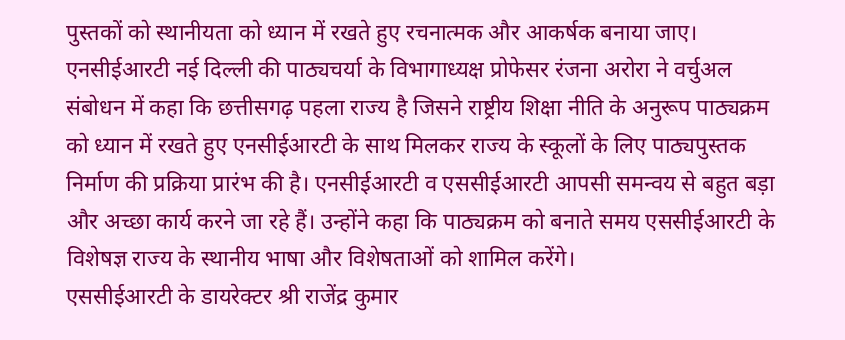पुस्तकों को स्थानीयता को ध्यान में रखते हुए रचनात्मक और आकर्षक बनाया जाए।
एनसीईआरटी नई दिल्ली की पाठ्यचर्या के विभागाध्यक्ष प्रोफेसर रंजना अरोरा ने वर्चुअल संबोधन में कहा कि छत्तीसगढ़ पहला राज्य है जिसने राष्ट्रीय शिक्षा नीति के अनुरूप पाठ्यक्रम को ध्यान में रखते हुए एनसीईआरटी के साथ मिलकर राज्य के स्कूलों के लिए पाठ्यपुस्तक निर्माण की प्रक्रिया प्रारंभ की है। एनसीईआरटी व एससीईआरटी आपसी समन्वय से बहुत बड़ा और अच्छा कार्य करने जा रहे हैं। उन्होंने कहा कि पाठ्यक्रम को बनाते समय एससीईआरटी के विशेषज्ञ राज्य के स्थानीय भाषा और विशेषताओं को शामिल करेंगे।
एससीईआरटी के डायरेक्टर श्री राजेंद्र कुमार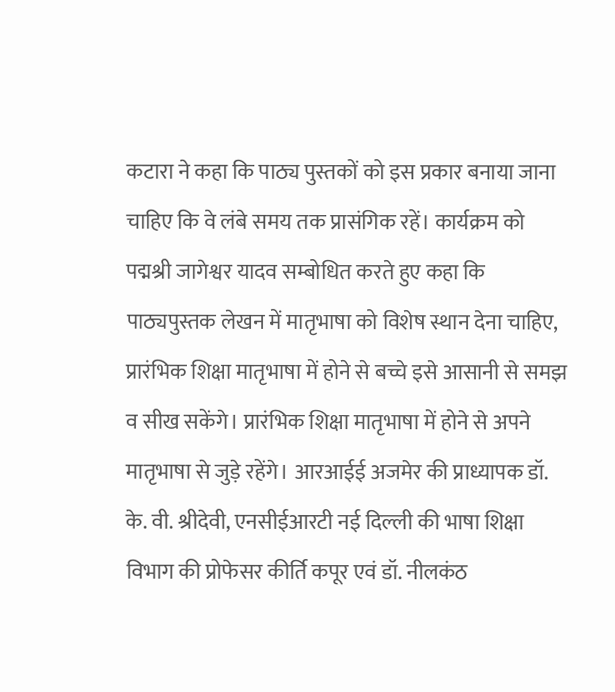कटारा ने कहा कि पाठ्य पुस्तकों को इस प्रकार बनाया जाना चाहिए कि वे लंबे समय तक प्रासंगिक रहें। कार्यक्रम को पद्मश्री जागेश्वर यादव सम्बोधित करते हुए कहा कि पाठ्यपुस्तक लेखन में मातृभाषा को विशेष स्थान देना चाहिए, प्रारंभिक शिक्षा मातृभाषा में होने से बच्चे इसे आसानी से समझ व सीख सकेंगे। प्रारंभिक शिक्षा मातृभाषा में होने से अपने मातृभाषा से जुड़े रहेंगे। आरआईई अजमेर की प्राध्यापक डॉ. के. वी. श्रीदेवी, एनसीईआरटी नई दिल्ली की भाषा शिक्षा विभाग की प्रोफेसर कीर्ति कपूर एवं डॉ. नीलकंठ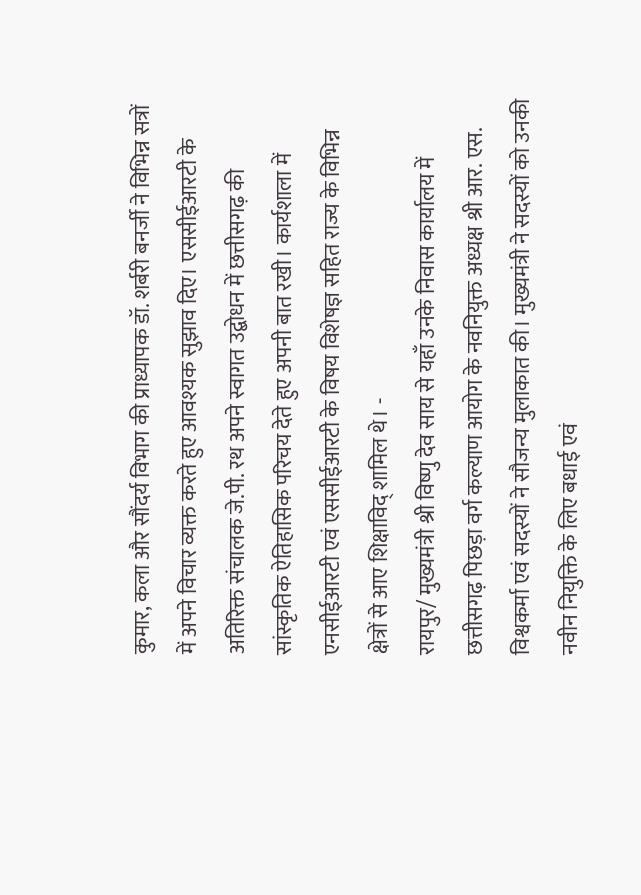कुमार, कला और सौंदर्य विभाग की प्राध्यापक डॉ. शर्बरी बनर्जी ने विभिन्न सत्रों में अपने विचार व्यक्त करते हुए आवश्यक सुझाव दिए। एससीईआरटी के अतिरिक्त संचालक जे.पी. रथ अपने स्वागत उद्बोधन में छत्तीसगढ़ की सांस्कृतिक ऐतिहासिक परिचय देते हुए अपनी बात रखी। कार्यशाला में एनसीईआरटी एवं एससीईआरटी के विषय विशेषज्ञ सहित राज्य के विभिन्न क्षेत्रों से आए शिक्षाविद् शामिल थे। -
रायपुर/ मुख्यमंत्री श्री विष्णु देव साय से यहाँ उनके निवास कार्यालय में छत्तीसगढ़ पिछड़ा वर्ग कल्याण आयोग के नवनियुक्त अध्यक्ष श्री आर. एस. विश्वकर्मा एवं सदस्यों ने सौजन्य मुलाकात की। मुख्यमंत्री ने सदस्यों को उनकी नवीन नियुक्ति के लिए बधाई एवं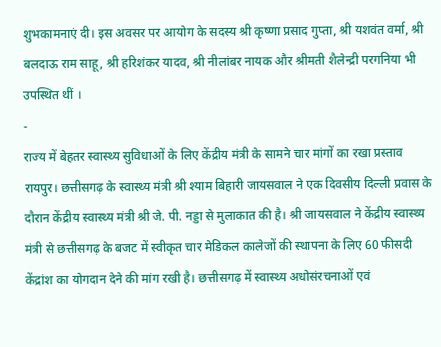शुभकामनाएं दी। इस अवसर पर आयोग के सदस्य श्री कृष्णा प्रसाद गुप्ता, श्री यशवंत वर्मा, श्री बलदाऊ राम साहू, श्री हरिशंकर यादव, श्री नीलांबर नायक और श्रीमती शैलेन्द्री परगनिया भी उपस्थित थीं ।
-
राज्य में बेहतर स्वास्थ्य सुविधाओं के लिए केंद्रीय मंत्री के सामने चार मांगों का रखा प्रस्ताव
रायपुर। छत्तीसगढ़ के स्वास्थ्य मंत्री श्री श्याम बिहारी जायसवाल ने एक दिवसीय दिल्ली प्रवास के दौरान केंद्रीय स्वास्थ्य मंत्री श्री जे. पी. नड्डा से मुलाकात की है। श्री जायसवाल ने केंद्रीय स्वास्थ्य मंत्री से छत्तीसगढ़ के बजट में स्वीकृत चार मेडिकल कालेजों की स्थापना के लिए 60 फीसदी केंद्रांश का योगदान देने की मांग रखी है। छत्तीसगढ़ में स्वास्थ्य अधोसंरचनाओं एवं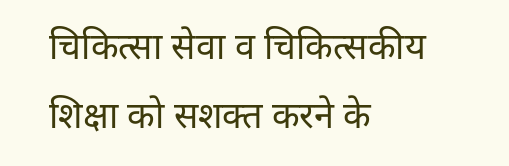चिकित्सा सेवा व चिकित्सकीय शिक्षा को सशक्त करने के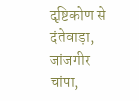दृष्टिकोण से दंतेवाड़ा, जांजगीर चांपा,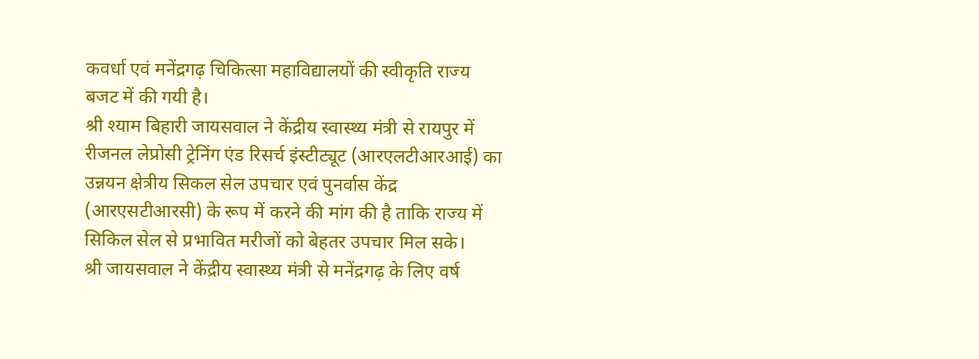कवर्धा एवं मनेंद्रगढ़ चिकित्सा महाविद्यालयों की स्वीकृति राज्य बजट में की गयी है।
श्री श्याम बिहारी जायसवाल ने केंद्रीय स्वास्थ्य मंत्री से रायपुर में रीजनल लेप्रोसी ट्रेनिंग एंड रिसर्च इंस्टीट्यूट (आरएलटीआरआई) का उन्नयन क्षेत्रीय सिकल सेल उपचार एवं पुनर्वास केंद्र (आरएसटीआरसी) के रूप में करने की मांग की है ताकि राज्य में सिकिल सेल से प्रभावित मरीजों को बेहतर उपचार मिल सके।
श्री जायसवाल ने केंद्रीय स्वास्थ्य मंत्री से मनेंद्रगढ़ के लिए वर्ष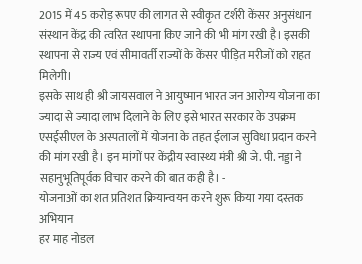2015 में 45 करोड़ रूपए की लागत से स्वीकृत टर्शरी केंसर अनुसंधान संस्थान केंद्र की त्वरित स्थापना किए जाने की भी मांग रखी है। इसकी स्थापना से राज्य एवं सीमावर्ती राज्यों के केंसर पीड़ित मरीजों को राहत मिलेगी।
इसके साथ ही श्री जायसवाल ने आयुष्मान भारत जन आरोग्य योजना का ज्यादा से ज्यादा लाभ दिलाने के लिए इसे भारत सरकार के उपक्रम एसईसीएल के अस्पतालों में योजना के तहत ईलाज सुविधा प्रदान करने की मांग रखी है। इन मांगों पर केंद्रीय स्वास्थ्य मंत्री श्री जे. पी. नड्डा ने सहानुभूतिपूर्वक विचार करने की बात कही है। -
योजनाओं का शत प्रतिशत क्रियान्वयन करने शुरू किया गया दस्तक अभियान
हर माह नोडल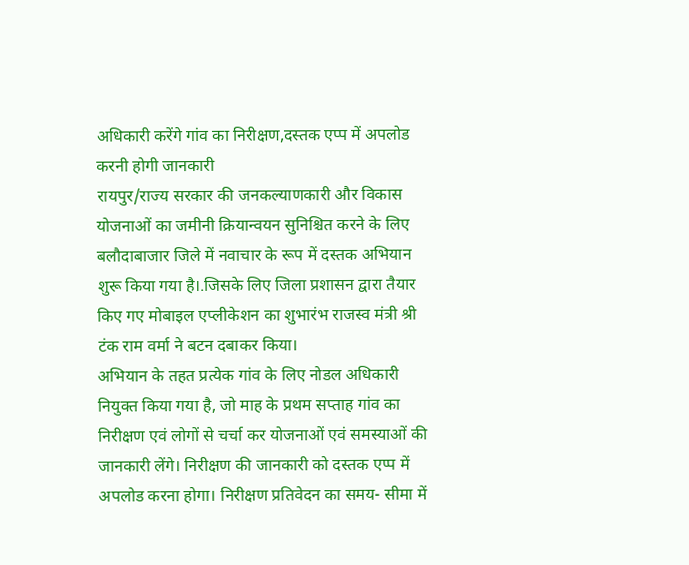अधिकारी करेंगे गांव का निरीक्षण,दस्तक एप्प में अपलोड करनी होगी जानकारी
रायपुर/राज्य सरकार की जनकल्याणकारी और विकास योजनाओं का जमीनी क्रियान्वयन सुनिश्चित करने के लिए बलौदाबाजार जिले में नवाचार के रूप में दस्तक अभियान शुरू किया गया है।.जिसके लिए जिला प्रशासन द्वारा तैयार किए गए मोबाइल एप्लीकेशन का शुभारंभ राजस्व मंत्री श्री टंक राम वर्मा ने बटन दबाकर किया।
अभियान के तहत प्रत्येक गांव के लिए नोडल अधिकारी नियुक्त किया गया है, जो माह के प्रथम सप्ताह गांव का निरीक्षण एवं लोगों से चर्चा कर योजनाओं एवं समस्याओं की जानकारी लेंगे। निरीक्षण की जानकारी को दस्तक एप्प में अपलोड करना होगा। निरीक्षण प्रतिवेदन का समय- सीमा में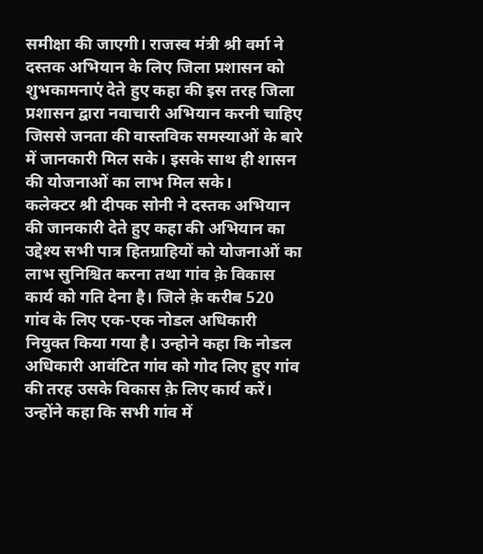समीक्षा की जाएगी। राजस्व मंत्री श्री वर्मा ने दस्तक अभियान के लिए जिला प्रशासन को शुभकामनाएं देते हुए कहा की इस तरह जिला प्रशासन द्वारा नवाचारी अभियान करनी चाहिए जिससे जनता की वास्तविक समस्याओं के बारे में जानकारी मिल सके। इसके साथ ही शासन की योजनाओं का लाभ मिल सके।
कलेक्टर श्री दीपक सोनी ने दस्तक अभियान की जानकारी देते हुए कहा की अभियान का उद्देश्य सभी पात्र हितग्राहियों को योजनाओं का लाभ सुनिश्चित करना तथा गांव क़े विकास कार्य को गति देना है। जिले क़े करीब 520 गांव के लिए एक-एक नोडल अधिकारी नियुक्त किया गया है। उन्होने कहा कि नोडल अधिकारी आवंटित गांव को गोद लिए हुए गांव की तरह उसके विकास क़े लिए कार्य करें। उन्होंने कहा कि सभी गांव में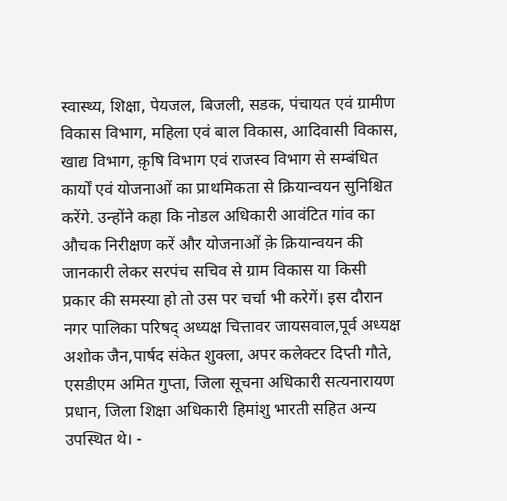स्वास्थ्य, शिक्षा, पेयजल, बिजली, सडक, पंचायत एवं ग्रामीण विकास विभाग, महिला एवं बाल विकास, आदिवासी विकास, खाद्य विभाग, क़ृषि विभाग एवं राजस्व विभाग से सम्बंधित कार्यों एवं योजनाओं का प्राथमिकता से क्रियान्वयन सुनिश्चित करेंगे. उन्होंने कहा कि नोडल अधिकारी आवंटित गांव का औचक निरीक्षण करें और योजनाओं क़े क्रियान्वयन की जानकारी लेकर सरपंच सचिव से ग्राम विकास या किसी प्रकार की समस्या हो तो उस पर चर्चा भी करेगें। इस दौरान नगर पालिका परिषद् अध्यक्ष चित्तावर जायसवाल,पूर्व अध्यक्ष अशोक जैन,पार्षद संकेत शुक्ला, अपर कलेक्टर दिप्ती गौते, एसडीएम अमित गुप्ता, जिला सूचना अधिकारी सत्यनारायण प्रधान, जिला शिक्षा अधिकारी हिमांशु भारती सहित अन्य उपस्थित थे। -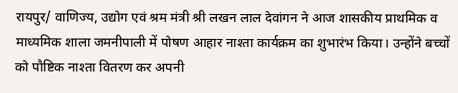रायपुर/ वाणिज्य, उद्योग एवं श्रम मंत्री श्री लखन लाल देवांगन ने आज शासकीय प्राथमिक व माध्यमिक शाला जमनीपाली में पोषण आहार नाश्ता कार्यक्रम का शुभारंभ किया। उन्होंने बच्चों को पौष्टिक नाश्ता वितरण कर अपनी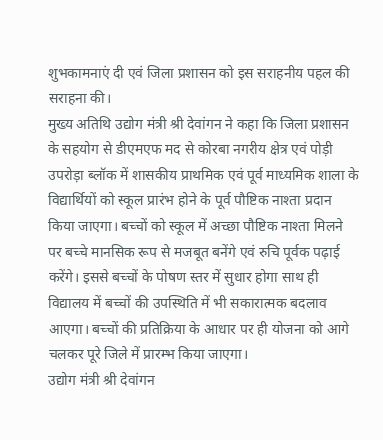शुभकामनाएं दी एवं जिला प्रशासन को इस सराहनीय पहल की सराहना की।
मुख्य अतिथि उद्योग मंत्री श्री देवांगन ने कहा कि जिला प्रशासन के सहयोग से डीएमएफ मद से कोरबा नगरीय क्षेत्र एवं पोड़ी उपरोड़ा ब्लॉक में शासकीय प्राथमिक एवं पूर्व माध्यमिक शाला के विद्यार्थियों को स्कूल प्रारंभ होने के पूर्व पौष्टिक नाश्ता प्रदान किया जाएगा। बच्चों को स्कूल में अच्छा पौष्टिक नाश्ता मिलने पर बच्चे मानसिक रूप से मजबूत बनेंगे एवं रुचि पूर्वक पढ़ाई करेंगे। इससे बच्चों के पोषण स्तर में सुधार होगा साथ ही विद्यालय में बच्चों की उपस्थिति में भी सकारात्मक बदलाव आएगा। बच्चों की प्रतिक्रिया के आधार पर ही योजना को आगे चलकर पूरे जिले में प्रारम्भ किया जाएगा।
उद्योग मंत्री श्री देवांगन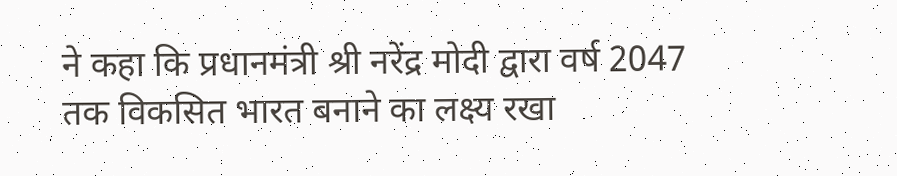ने कहा कि प्रधानमंत्री श्री नरेंद्र मोदी द्वारा वर्ष 2047 तक विकसित भारत बनाने का लक्ष्य रखा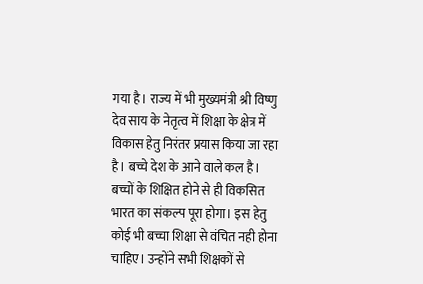गया है। राज्य में भी मुख्यमंत्री श्री विष्णु देव साय के नेतृत्व में शिक्षा के क्षेत्र में विकास हेतु निरंतर प्रयास किया जा रहा है। बच्चे देश के आने वाले कल है। बच्चों के शिक्षित होने से ही विकसित भारत का संकल्प पूरा होगा। इस हेतु कोई भी बच्चा शिक्षा से वंचित नही होना चाहिए। उन्होंने सभी शिक्षकों से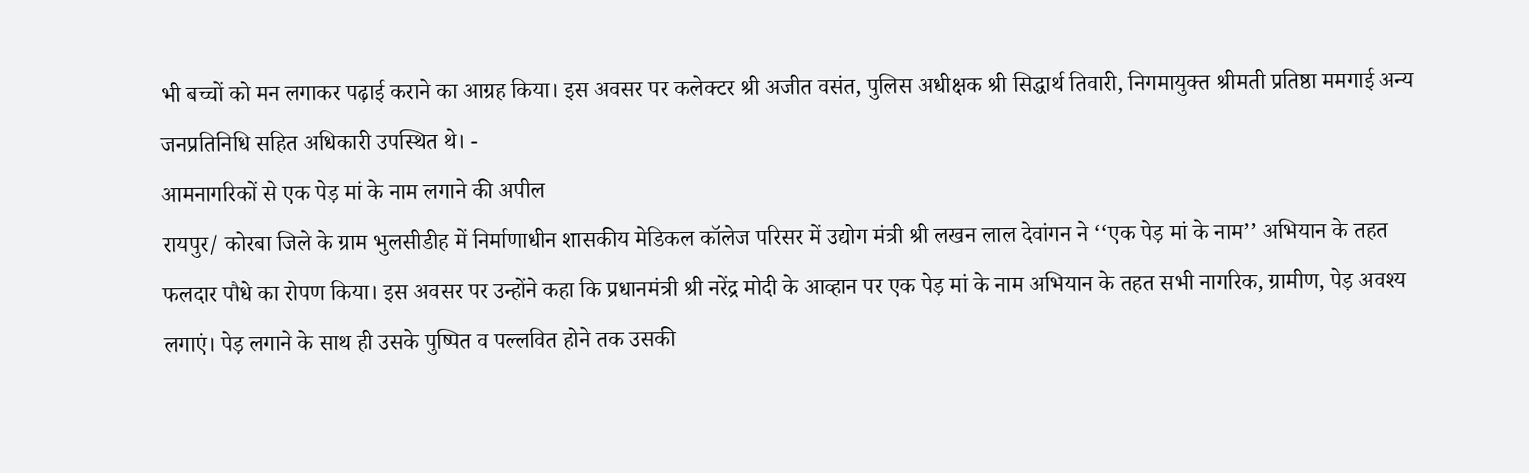भी बच्चों को मन लगाकर पढ़ाई कराने का आग्रह किया। इस अवसर पर कलेक्टर श्री अजीत वसंत, पुलिस अधीक्षक श्री सिद्धार्थ तिवारी, निगमायुक्त श्रीमती प्रतिष्ठा ममगाई अन्य जनप्रतिनिधि सहित अधिकारी उपस्थित थे। -
आमनागरिकों से एक पेड़ मां के नाम लगाने की अपील
रायपुर/ कोरबा जिले के ग्राम भुलसीडीह में निर्माणाधीन शासकीय मेडिकल कॉलेज परिसर में उद्योग मंत्री श्री लखन लाल देवांगन ने ‘‘एक पेड़ मां के नाम’’ अभियान के तहत फलदार पौधे का रोपण किया। इस अवसर पर उन्होंने कहा कि प्रधानमंत्री श्री नरेंद्र मोदी के आव्हान पर एक पेड़ मां के नाम अभियान के तहत सभी नागरिक, ग्रामीण, पेड़ अवश्य लगाएं। पेड़ लगाने के साथ ही उसके पुष्पित व पल्लवित होने तक उसकी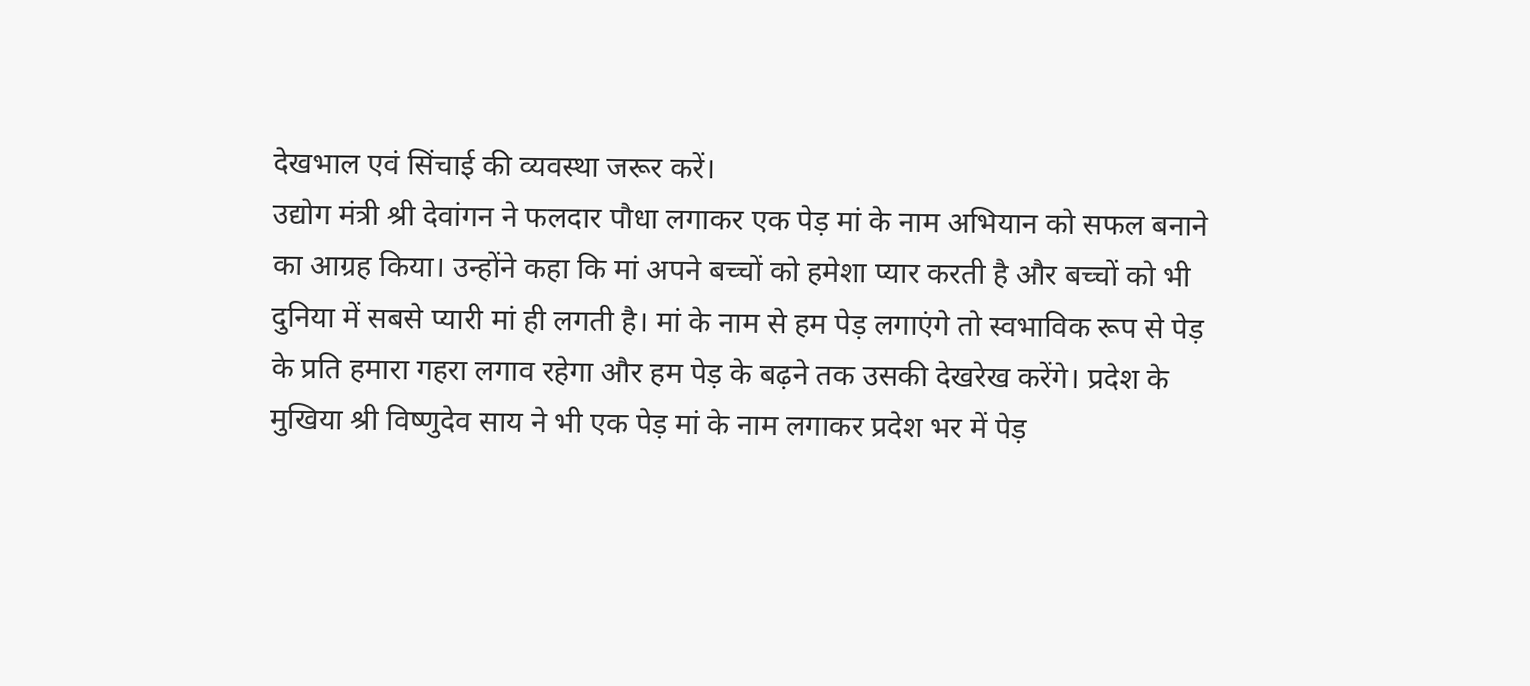देखभाल एवं सिंचाई की व्यवस्था जरूर करें।
उद्योग मंत्री श्री देवांगन ने फलदार पौधा लगाकर एक पेड़ मां के नाम अभियान को सफल बनाने का आग्रह किया। उन्होंने कहा कि मां अपने बच्चों को हमेशा प्यार करती है और बच्चों को भी दुनिया में सबसे प्यारी मां ही लगती है। मां के नाम से हम पेड़ लगाएंगे तो स्वभाविक रूप से पेड़ के प्रति हमारा गहरा लगाव रहेगा और हम पेड़ के बढ़ने तक उसकी देखरेख करेंगे। प्रदेश के मुखिया श्री विष्णुदेव साय ने भी एक पेड़ मां के नाम लगाकर प्रदेश भर में पेड़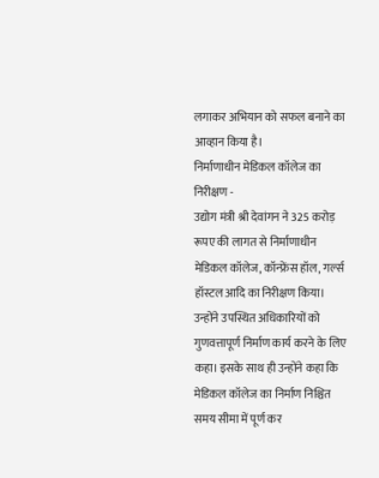लगाकर अभियान को सफल बनाने का आव्हान किया है।
निर्माणाधीन मेडिकल कॉलेज का निरीक्षण -
उद्योग मंत्री श्री देवांगन ने 325 करोड़ रूपए की लागत से निर्माणाधीन मेडिकल कॉलेज, कॉन्फ्रेंस हॉल, गर्ल्स हॉस्टल आदि का निरीक्षण किया। उन्होंने उपस्थित अधिकारियों को गुणवत्तापूर्ण निर्माण कार्य करने के लिए कहा। इसके साथ ही उन्होंने कहा कि मेडिकल कॉलेज का निर्माण निश्चित समय सीमा में पूर्ण कर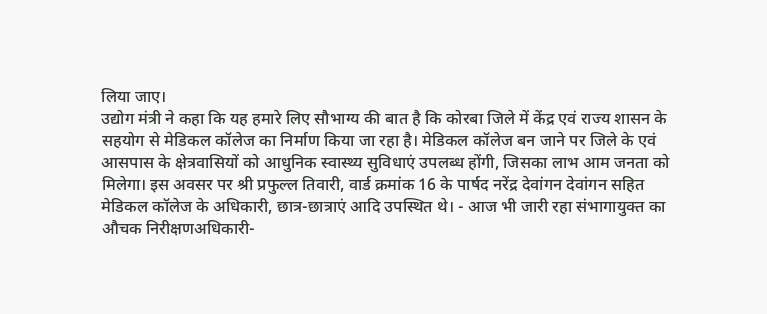लिया जाए।
उद्योग मंत्री ने कहा कि यह हमारे लिए सौभाग्य की बात है कि कोरबा जिले में केंद्र एवं राज्य शासन के सहयोग से मेडिकल कॉलेज का निर्माण किया जा रहा है। मेडिकल कॉलेज बन जाने पर जिले के एवं आसपास के क्षेत्रवासियों को आधुनिक स्वास्थ्य सुविधाएं उपलब्ध होंगी, जिसका लाभ आम जनता को मिलेगा। इस अवसर पर श्री प्रफुल्ल तिवारी, वार्ड क्रमांक 16 के पार्षद नरेंद्र देवांगन देवांगन सहित मेडिकल कॉलेज के अधिकारी, छात्र-छात्राएं आदि उपस्थित थे। - आज भी जारी रहा संभागायुक्त का औचक निरीक्षणअधिकारी-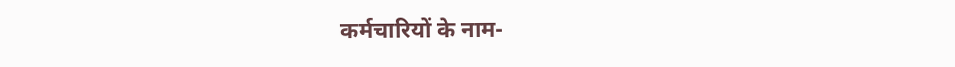कर्मचारियों के नाम-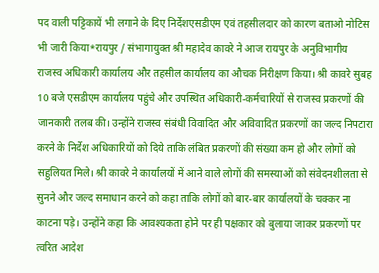पद वाली पट्टिकायें भी लगाने के दिए निर्देशएसडीएम एवं तहसीलदार को कारण बताओ नोटिस भी जारी किया*रायपुर / संभागायुक्त श्री महादेव कावरे ने आज रायपुर के अनुविभागीय राजस्व अधिकारी कार्यालय और तहसील कार्यालय का औचक निरीक्षण किया। श्री कावरे सुबह 10 बजे एसडीएम कार्यालय पहुंचे और उपस्थित अधिकारी-कर्मचारियों से राजस्व प्रकरणों की जानकारी तलब की। उन्होंने राजस्व संबंधी विवादित और अविवादित प्रकरणों का जल्द निपटारा करने के निर्देश अधिकारियों को दिये ताकि लंबित प्रकरणों की संख्या कम हो और लोगों को सहुलियत मिले। श्री कावरे ने कार्यालयों में आने वाले लोगों की समस्याओं को संवेदनशीलता से सुनने और जल्द समाधान करने को कहा ताकि लोगों को बार-बार कार्यालयों के चक्कर ना काटना पड़े। उन्होंने कहा कि आवश्यकता होने पर ही पक्षकार को बुलाया जाकर प्रकरणों पर त्वरित आदेश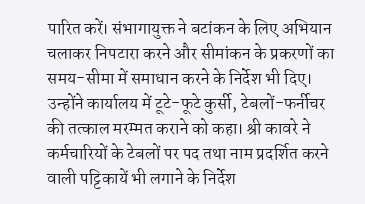पारित करें। संभागायुक्त ने बटांकन के लिए अभियान चलाकर निपटारा करने और सीमांकन के प्रकरणों का समय-सीमा में समाधान करने के निर्देश भी दिए। उन्होंने कार्यालय में टूटे-फूटे कुर्सी, टेबलों-फर्नीचर की तत्काल मरम्मत कराने को कहा। श्री कावरे ने कर्मचारियों के टेबलों पर पद तथा नाम प्रदर्शित करने वाली पट्टिकायें भी लगाने के निर्देश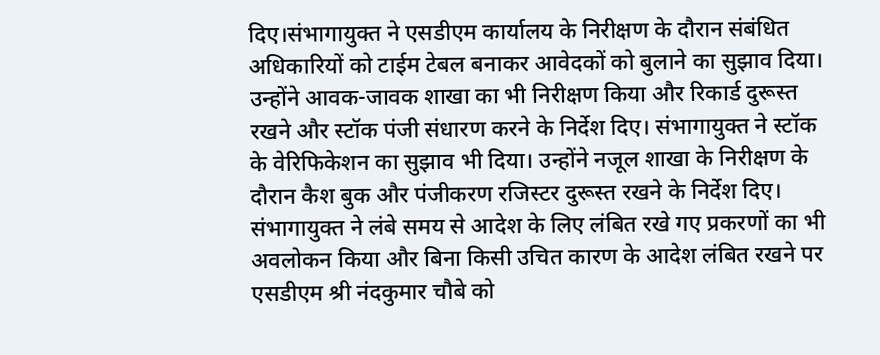दिए।संभागायुक्त ने एसडीएम कार्यालय के निरीक्षण के दौरान संबंधित अधिकारियों को टाईम टेबल बनाकर आवेदकों को बुलाने का सुझाव दिया। उन्होंने आवक-जावक शाखा का भी निरीक्षण किया और रिकार्ड दुरूस्त रखने और स्टॉक पंजी संधारण करने के निर्देश दिए। संभागायुक्त ने स्टॉक के वेरिफिकेशन का सुझाव भी दिया। उन्होंने नजूल शाखा के निरीक्षण के दौरान कैश बुक और पंजीकरण रजिस्टर दुरूस्त रखने के निर्देश दिए। संभागायुक्त ने लंबे समय से आदेश के लिए लंबित रखे गए प्रकरणों का भी अवलोकन किया और बिना किसी उचित कारण के आदेश लंबित रखने पर एसडीएम श्री नंदकुमार चौबे को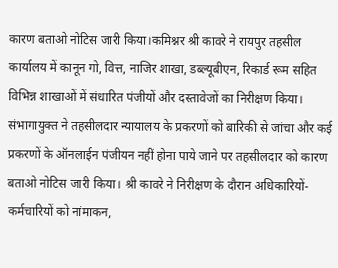कारण बताओ नोटिस जारी किया।कमिश्नर श्री कावरे ने रायपुर तहसील कार्यालय में कानून गो, वित्त, नाजिर शाखा, डब्ल्यूबीएन, रिकार्ड रूम सहित विभिन्न शाखाओं में संधारित पंजीयों और दस्तावेजों का निरीक्षण किया। संभागायुक्त ने तहसीलदार न्यायालय के प्रकरणों को बारिकी से जांचा और कई प्रकरणों के ऑनलाईन पंजीयन नहीं होना पाये जाने पर तहसीलदार को कारण बताओ नोटिस जारी किया। श्री कावरे ने निरीक्षण के दौरान अधिकारियों-कर्मचारियों को नांमाकन,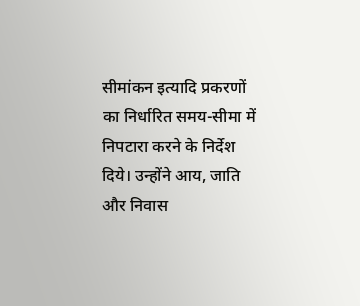सीमांकन इत्यादि प्रकरणों का निर्धारित समय-सीमा में निपटारा करने के निर्देश दिये। उन्होंने आय, जाति और निवास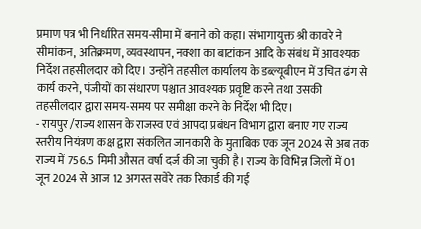प्रमाण पत्र भी निर्धारित समय-सीमा में बनाने को कहा। संभागायुक्त श्री कावरे ने सीमांकन, अतिक्रमण, व्यवस्थापन, नक्शा का बाटांकन आदि के संबंध में आवश्यक निर्देश तहसीलदार को दिए। उन्होंने तहसील कार्यालय के डब्ल्यूबीएन में उचित ढंग से कार्य करने, पंजीयों का संधारण पश्चात आवश्यक प्रवृष्टि करने तथा उसकी तहसीलदार द्वारा समय-समय पर समीक्षा करने के निर्देश भी दिए।
- रायपुर /राज्य शासन के राजस्व एवं आपदा प्रबंधन विभाग द्वारा बनाए गए राज्य स्तरीय नियंत्रण कक्ष द्वारा संकलित जानकारी के मुताबिक एक जून 2024 से अब तक राज्य में 756.5 मिमी औसत वर्षा दर्ज की जा चुकी है। राज्य के विभिन्न जिलों में 01 जून 2024 से आज 12 अगस्त सवेरे तक रिकार्ड की गई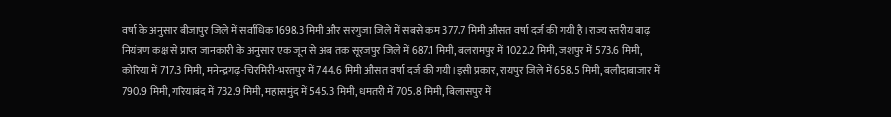वर्षा के अनुसार बीजापुर जिले में सर्वाधिक 1698.3 मिमी और सरगुजा जिले में सबसे कम 377.7 मिमी औसत वर्षा दर्ज की गयी है।राज्य स्तरीय बाढ़ नियंत्रण कक्ष से प्राप्त जानकारी के अनुसार एक जून से अब तक सूरजपुर जिले में 687.1 मिमी, बलरामपुर में 1022.2 मिमी, जशपुर में 573.6 मिमी, कोरिया में 717.3 मिमी, मनेन्द्रगढ़-चिरमिरी-भरतपुर में 744.6 मिमी औसत वर्षा दर्ज की गयी।इसी प्रकार, रायपुर जिले में 658.5 मिमी, बलौदाबाजार में 790.9 मिमी, गरियाबंद में 732.9 मिमी, महासमुंद में 545.3 मिमी, धमतरी में 705.8 मिमी, बिलासपुर में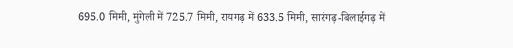695.0 मिमी, मुंगेली में 725.7 मिमी, रायगढ़ में 633.5 मिमी, सारंगढ़-बिलाईगढ़ में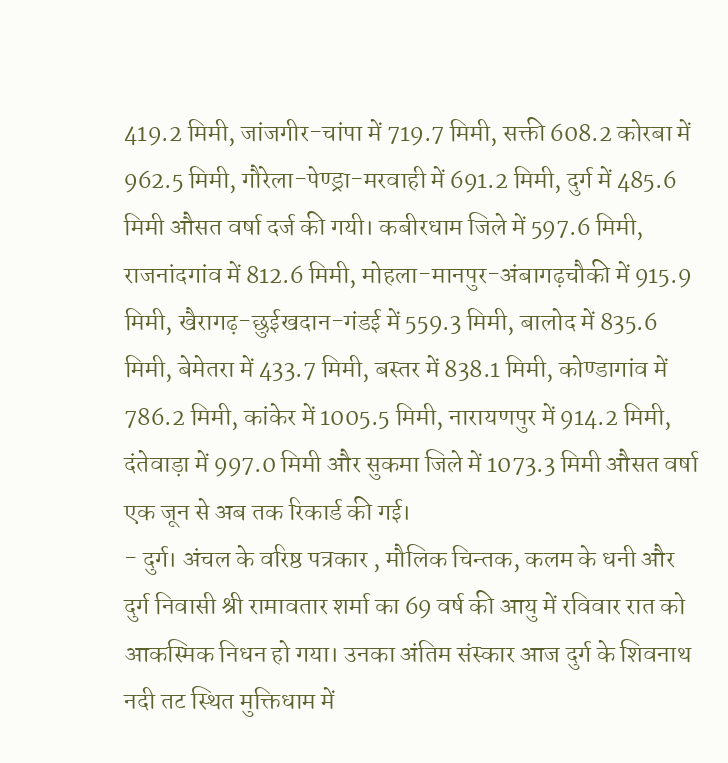419.2 मिमी, जांजगीर-चांपा में 719.7 मिमी, सक्ती 608.2 कोरबा में 962.5 मिमी, गौरेला-पेण्ड्रा-मरवाही में 691.2 मिमी, दुर्ग में 485.6 मिमी औसत वर्षा दर्ज की गयी। कबीरधाम जिले में 597.6 मिमी, राजनांदगांव में 812.6 मिमी, मोहला-मानपुर-अंबागढ़चौकी में 915.9 मिमी, खैरागढ़-छुईखदान-गंडई में 559.3 मिमी, बालोद में 835.6 मिमी, बेमेतरा में 433.7 मिमी, बस्तर में 838.1 मिमी, कोण्डागांव में 786.2 मिमी, कांकेर में 1005.5 मिमी, नारायणपुर में 914.2 मिमी, दंतेवाड़ा में 997.0 मिमी और सुकमा जिले में 1073.3 मिमी औसत वर्षा एक जून से अब तक रिकार्ड की गई।
- दुर्ग। अंचल के वरिष्ठ पत्रकार , मौलिक चिन्तक, कलम के धनी और दुर्ग निवासी श्री रामावतार शर्मा का 69 वर्ष की आयु में रविवार रात को आकस्मिक निधन हो गया। उनका अंतिम संस्कार आज दुर्ग के शिवनाथ नदी तट स्थित मुक्तिधाम में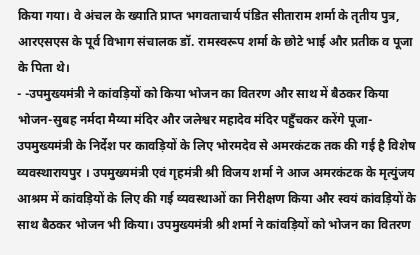किया गया। वे अंचल के ख्याति प्राप्त भगवताचार्य पंडित सीताराम शर्मा के तृतीय पुत्र, आरएसएस के पूर्व विभाग संचालक डॉ. रामस्वरूप शर्मा के छोटे भाई और प्रतीक व पूजा के पिता थे।
- -उपमुख्यमंत्री ने कांवड़ियों को किया भोजन का वितरण और साथ में बैठकर किया भोजन-सुबह नर्मदा मैय्या मंदिर और जलेश्वर महादेव मंदिर पहुँचकर करेंगे पूजा-उपमुख्यमंत्री के निर्देश पर कावड़ियों के लिए भोरमदेव से अमरकंटक तक की गई है विशेष व्यवस्थारायपुर । उपमुख्यमंत्री एवं गृहमंत्री श्री विजय शर्मा ने आज अमरकंटक के मृत्युंजय आश्रम में कांवड़ियों के लिए की गई व्यवस्थाओं का निरीक्षण किया और स्वयं कांवड़ियों के साथ बैठकर भोजन भी किया। उपमुख्यमंत्री श्री शर्मा ने कांवड़ियों को भोजन का वितरण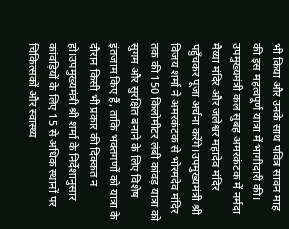भी किया और उनके साथ पवित्र सावन माह की इस महत्वपूर्ण यात्रा में भागीदारी की। उपमुख्यमंत्री कल सुबह अमरकंटक में नर्मदा मैय्या मंदिर और जलेश्वर महादेव मंदिर पहुँचकर पूजा अर्चना करेंगे।उपमुख्यमंत्री श्री विजय शर्मा ने अमरकंटक से भोरमदेव मंदिर तक की 150 किलोमीटर लंबी कांवड़ यात्रा को सुगम और सुरक्षित बनाने के लिए विशेष इंतजाम किए हैं, ताकि भक्तगणों को यात्रा के दौरान किसी भी प्रकार की दिक्कत न हो।उपमुख्यमंत्री श्री शर्मा के निर्देशानुसार कांवड़ियों के लिए 15 से अधिक स्थानों पर चिकित्सकों और स्वास्थ्य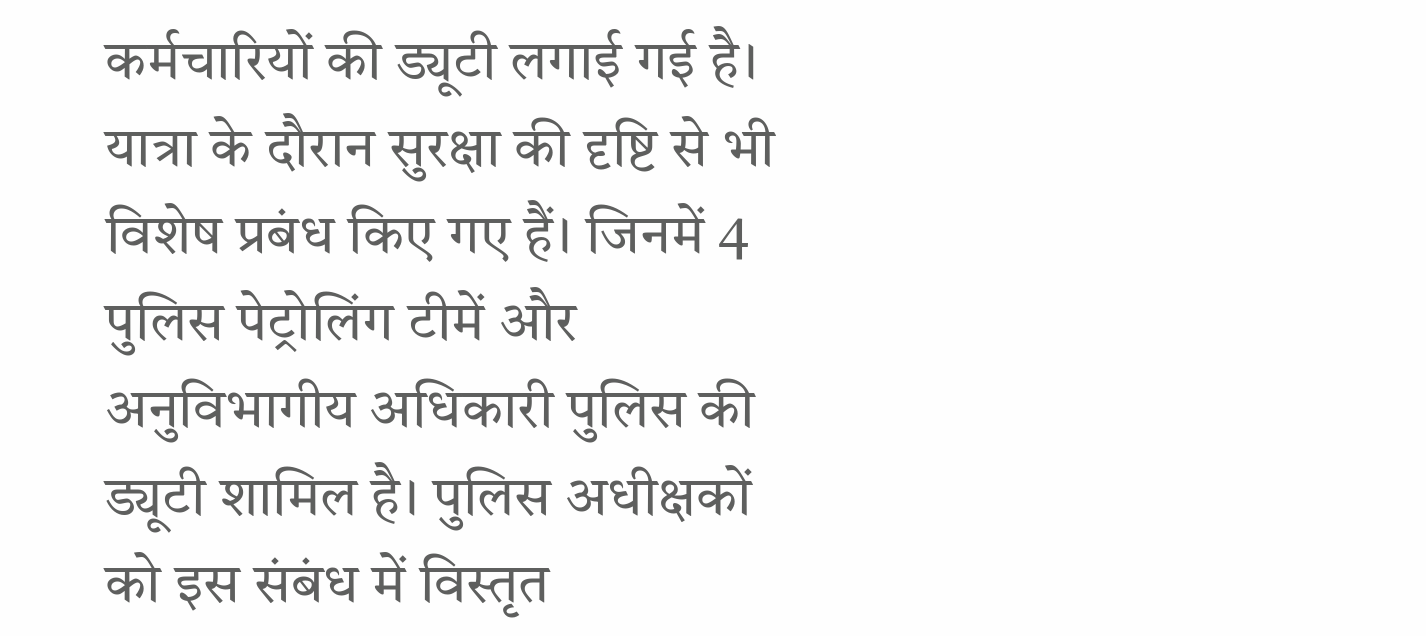कर्मचारियों की ड्यूटी लगाई गई है। यात्रा के दौरान सुरक्षा की दृष्टि से भी विशेष प्रबंध किए गए हैं। जिनमें 4 पुलिस पेट्रोलिंग टीमें और अनुविभागीय अधिकारी पुलिस की ड्यूटी शामिल है। पुलिस अधीक्षकों को इस संबंध में विस्तृत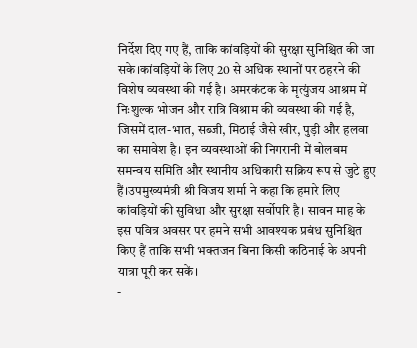निर्देश दिए गए हैं, ताकि कांवड़ियों की सुरक्षा सुनिश्चित की जा सके।कांवड़ियों के लिए 20 से अधिक स्थानों पर ठहरने की विशेष व्यवस्था की गई है। अमरकंटक के मृत्युंजय आश्रम में निःशुल्क भोजन और रात्रि विश्राम की व्यवस्था की गई है, जिसमें दाल-भात, सब्जी, मिठाई जैसे खीर, पुड़ी और हलवा का समावेश है। इन व्यवस्थाओं की निगरानी में बोलबम समन्वय समिति और स्थानीय अधिकारी सक्रिय रूप से जुटे हुए हैं।उपमुख्यमंत्री श्री विजय शर्मा ने कहा कि हमारे लिए कांवड़ियों की सुविधा और सुरक्षा सर्वोपरि है। सावन माह के इस पवित्र अवसर पर हमने सभी आवश्यक प्रबंध सुनिश्चित किए हैं ताकि सभी भक्तजन बिना किसी कठिनाई के अपनी यात्रा पूरी कर सकें।
-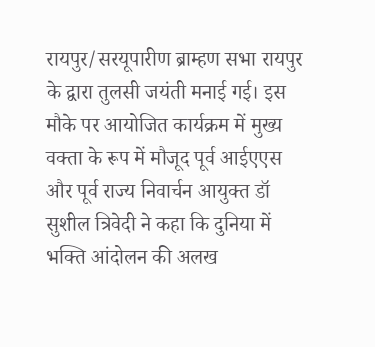रायपुर/सरयूपारीण ब्राम्हण सभा रायपुर के द्वारा तुलसी जयंती मनाई गई। इस मौके पर आयोजित कार्यक्रम में मुख्य वक्ता के रूप में मौजूद पूर्व आईएएस और पूर्व राज्य निवार्चन आयुक्त डॉ सुशील त्रिवेदी ने कहा कि दुनिया में भक्ति आंदोलन की अलख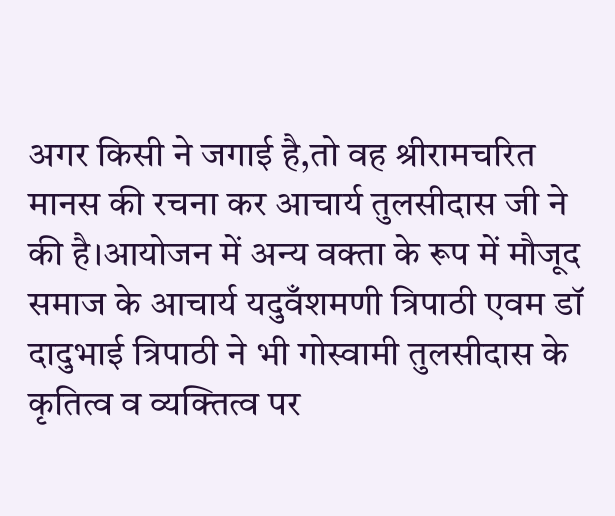अगर किसी ने जगाई है,तो वह श्रीरामचरित मानस की रचना कर आचार्य तुलसीदास जी ने की है।आयोजन में अन्य वक्ता के रूप में मौजूद समाज के आचार्य यदुवँशमणी त्रिपाठी एवम डॉ दादुभाई त्रिपाठी ने भी गोस्वामी तुलसीदास के कृतित्व व व्यक्तित्व पर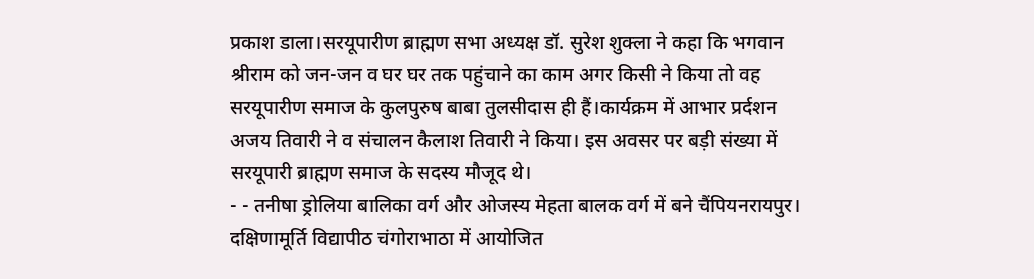प्रकाश डाला।सरयूपारीण ब्राह्मण सभा अध्यक्ष डॉ. सुरेश शुक्ला ने कहा कि भगवान श्रीराम को जन-जन व घर घर तक पहुंचाने का काम अगर किसी ने किया तो वह सरयूपारीण समाज के कुलपुरुष बाबा तुलसीदास ही हैं।कार्यक्रम में आभार प्रर्दशन अजय तिवारी ने व संचालन कैलाश तिवारी ने किया। इस अवसर पर बड़ी संख्या में सरयूपारी ब्राह्मण समाज के सदस्य मौजूद थे।
- - तनीषा ड्रोलिया बालिका वर्ग और ओजस्य मेहता बालक वर्ग में बने चैंपियनरायपुर। दक्षिणामूर्ति विद्यापीठ चंगोराभाठा में आयोजित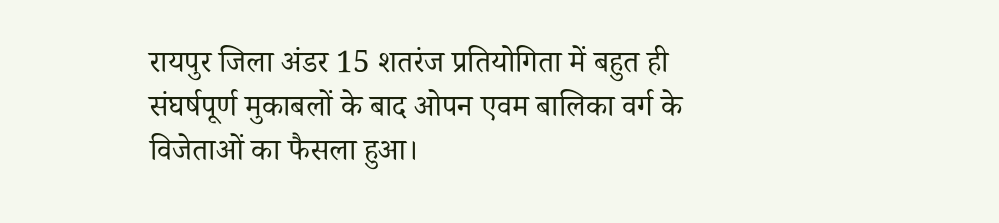रायपुर जिला अंडर 15 शतरंज प्रतियोगिता में बहुत ही संघर्षपूर्ण मुकाबलों के बाद ओपन एवम बालिका वर्ग के विजेताओं का फैसला हुआ।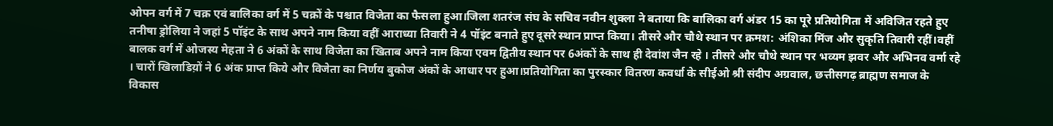ओपन वर्ग में 7 चक्र एवं बालिका वर्ग में 5 चक्रों के पश्चात विजेता का फैसला हुआ।जिला शतरंज संघ के सचिव नवीन शुक्ला ने बताया कि बालिका वर्ग अंडर 15 का पूरे प्रतियोगिता में अविजित रहते हुए तनीषा ड्रोलिया ने जहां 5 पॉइंट के साथ अपने नाम किया वहीं आराध्या तिवारी ने 4 पॉइंट बनाते हुए दूसरे स्थान प्राप्त किया। तीसरे और चौथे स्थान पर क्रमश: अंशिका मिंज और सुकृति तिवारी रहीं।वहीं बालक वर्ग में ओजस्य मेहता ने 6 अंकों के साथ विजेता का खिताब अपने नाम किया एवम द्वितीय स्थान पर 6अंकों के साथ ही देवांश जैन रहे । तीसरे और चौथे स्थान पर भव्यम झवर और अभिनव वर्मा रहे । चारों खिलाडिय़ों ने 6 अंक प्राप्त किये और विजेता का निर्णय बुकोज अंकों के आधार पर हुआ।प्रतियोगिता का पुरस्कार वितरण कवर्धा के सीईओ श्री संदीप अग्रवाल, छत्तीसगढ़ ब्राह्मण समाज के विकास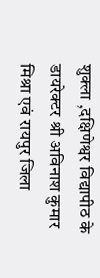शुक्ला ,दक्षिणेश्वर विद्यापीठ के डायरेक्टर श्री अविनाश कुमार मिश्रा एवं रायपुर जिला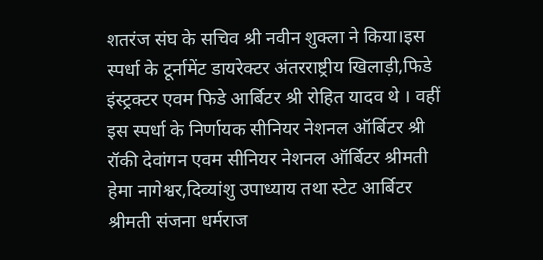शतरंज संघ के सचिव श्री नवीन शुक्ला ने किया।इस स्पर्धा के टूर्नामेंट डायरेक्टर अंतरराष्ट्रीय खिलाड़ी,फिडे इंस्ट्रक्टर एवम फिडे आर्बिटर श्री रोहित यादव थे । वहीं इस स्पर्धा के निर्णायक सीनियर नेशनल ऑर्बिटर श्री रॉकी देवांगन एवम सीनियर नेशनल ऑर्बिटर श्रीमती हेमा नागेश्वर,दिव्यांशु उपाध्याय तथा स्टेट आर्बिटर श्रीमती संजना धर्मराज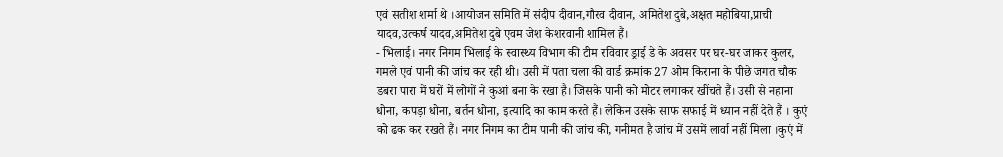एवं सतीश शर्मा थे ।आयोजन समिति में संदीप दीवान,गौरव दीवान, अमितेश दुबे,अक्षत महोबिया,प्राची यादव,उत्कर्ष यादव,अमितेश दुबे एवम जेश केशरवानी शामिल हैं।
- भिलाई। नगर निगम भिलाई के स्वास्थ्य विभाग की टीम रविवार ड्राई डे के अवसर पर घर-घर जाकर कुलर, गमले एवं पानी की जांच कर रही थी। उसी में पता चला की वार्ड क्रमांक 27 ओम किराना के पीछे जगत चौक डबरा पारा में घरों में लोगों ने कुआं बना के रखा है। जिसके पानी को मोटर लगाकर खींचते हैं। उसी से नहाना धोना, कपड़ा धोना, बर्तन धोना, इत्यादि का काम करते हैं। लेकिन उसके साफ सफाई में ध्यान नहीं देते हैं । कुएं को ढक कर रखते हैं। नगर निगम का टीम पानी की जांच की, गनीमत है जांच में उसमें लार्वा नहीं मिला ।कुएं में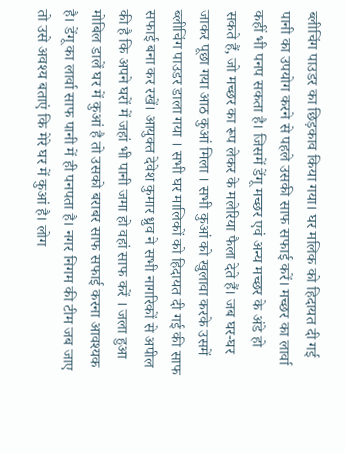ब्लीचिंग पाउडर का छिड़काव किया गया। घर मलिक को हिदायत दी गई पानी का उपयोग करने से पहले उसकी साफ सफाई करें। मच्छर का लार्वा कहीं भी पनप सकता है। जिसमें डेंगू मच्छर एवं अन्य मच्छर के अंडे हो सकते हैं, जो मच्छर का रूप लेकर के मलेरिया फैला देते हैं। जब घर-घर जाकर पूछा गया आठ कुआं मिला । सभी कुआं को खुलावा करके उसमें ब्लीचिंग पाउडर डाला गया । सभी घर मालिकों को हिदायत दी गई की साफ सफाई बना कर रखें। आयुक्त देवेश कुमार ध्रुव ने सभी नागरिकों से अपील की है कि अपने घरों में जहां भी पानी जमा हो वहां साफ करें । जला हुआ मोबिल डालें घर में कुआं है तो उसको बराबर साफ सफाई करना आवश्यक है। डेंगू का लार्वा साफ पानी में ही पनपता है। नगर निगम की टीम जब जाए तो उसे अवश्य बताएं कि मेरे घर में कुआं है। लोग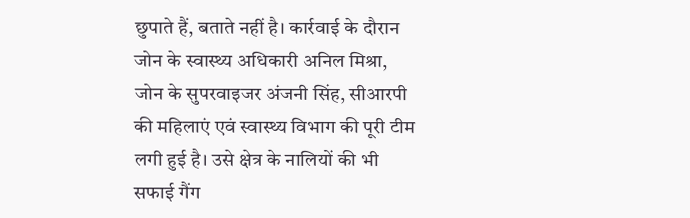छुपाते हैं, बताते नहीं है। कार्रवाई के दौरान जोन के स्वास्थ्य अधिकारी अनिल मिश्रा, जोन के सुपरवाइजर अंजनी सिंह, सीआरपी की महिलाएं एवं स्वास्थ्य विभाग की पूरी टीम लगी हुई है। उसे क्षेत्र के नालियों की भी सफाई गैंग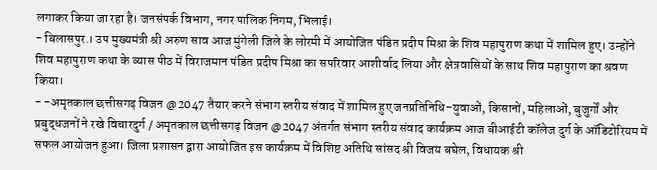लगाकर किया जा रहा है। जनसंपर्क विभाग, नगर पालिक निगम, भिलाई।
- बिलासपुर.। उप मुख्यमंत्री श्री अरुण साव आज मुंगेली जिले के लोरमी में आयोजित पंडित प्रदीप मिश्रा के शिव महापुराण कथा में शामिल हुए। उन्होंने शिव महापुराण कथा के व्यास पीठ में विराजमान पंडित प्रदीप मिश्रा का सपरिवार आशीर्वाद लिया और क्षेत्रवासियों के साथ शिव महापुराण का श्रवण किया।
- -अमृतकाल छत्तीसगढ़ विजन @2047 तैयार करने संभाग स्तरीय संवाद में शामिल हुए जनप्रतिनिधि-युवाओं, किसानों, महिलाओं, बुजुर्गों और प्रबुद्धजनों ने रखे विचारदुर्ग / अमृतकाल छत्तीसगढ़ विजन @2047 अंतर्गत संभाग स्तरीय संवाद कार्यक्रम आज बीआईटी कॉलेज दुर्ग के ऑडिटोरियम में सफल आयोजन हुआ। जिला प्रशासन द्वारा आयोजित इस कार्यक्रम में विशिष्ट अतिथि सांसद श्री विजय बघेल, विधायक श्री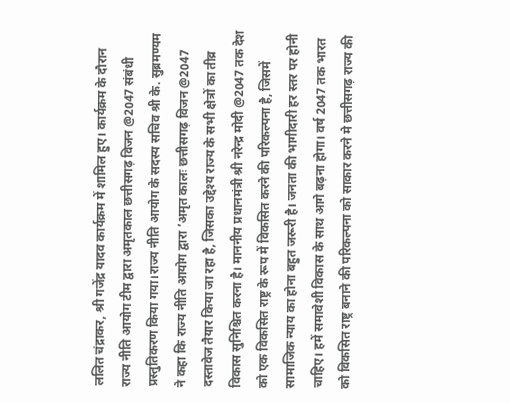ललित चंद्राकर, श्री गजेंद्र यादव कार्यक्रम में शामिल हुए। कार्यक्रम के दौरान राज्य नीति आयोग टीम द्वारा अमृतकाल छत्तीसगढ़ विजन @2047 संबंधी प्रस्तुतिकरण किया गया।राज्य नीति आयोग के सदस्य सचिव श्री के. सुब्रमण्यम ने कहा कि राज्य नीति आयोग द्वारा ’अमृत कालः छत्तीसगढ़ विजन @2047 दस्तावेज तैयार किया जा रहा है, जिसका उद्देश्य राज्य के सभी क्षेत्रों का तीव्र विकास सुनिश्चित करना है। माननीय प्रधानमंत्री श्री नरेन्द्र मोदी @2047 तक देश को एक विकसित राष्ट्र के रूप में विकसित करने की परिकल्पना है, जिसमें सामाजिक न्याय का होना बहुत जरूरी है। जनता की भागीदारी हर स्तर पर होनी चाहिए। हमें समावेशी विकास के साथ आगे बढ़ना होगा। वर्ष 2047 तक भारत को विकसित राष्ट्र बनाने की परिकल्पना को साकार करने मे छत्तीसगढ़ राज्य की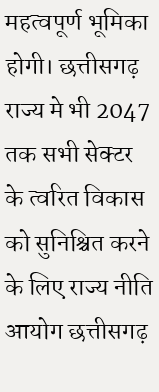महत्वपूर्ण भूमिका होगी। छत्तीसगढ़ राज्य मे भी 2047 तक सभी सेक्टर के त्वरित विकास को सुनिश्चित करने के लिए राज्य नीति आयोग छत्तीसगढ़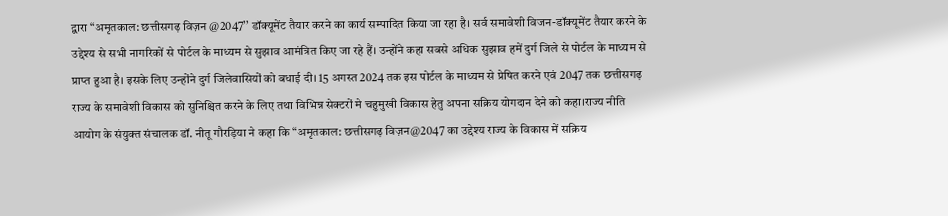द्वारा “अमृतकाल: छत्तीसगढ़ विज़न @2047’’ डॉक्यूमेंट तैयार करने का कार्य सम्पादित किया जा रहा है। सर्व समावेशी विजन-डॉक्यूमेंट तैयार करने के उद्देश्य से सभी नागरिकों से पोर्टल के माध्यम से सुझाव आमंत्रित किए जा रहे हैं। उन्होंने कहा सबसे अधिक सुझाव हमें दुर्ग जिले से पोर्टल के माध्यम से प्राप्त हुआ है। इसके लिए उन्होंने दुर्ग जिलेवासियों को बधाई दी। 15 अगस्त 2024 तक इस पोर्टल के माध्यम से प्रेषित करने एवं 2047 तक छत्तीसगढ़ राज्य के समावेशी विकास को सुनिश्चित करने के लिए तथा विभिन्न सेक्टरों मे चहुमुखी विकास हेतु अपना सक्रिय योगदान देने को कहा।राज्य नीति आयोग के संयुक्त संचालक डॉ. नीतू गौरड़िया ने कहा कि “अमृतकाल: छत्तीसगढ़ विज़न@2047 का उद्देश्य राज्य के विकास में सक्रिय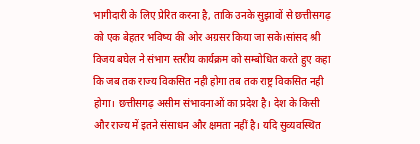भागीदारी के लिए प्रेरित करना है, ताकि उनके सुझावों से छत्तीसगढ़ को एक बेहतर भविष्य की ओर अग्रसर किया जा सके।सांसद श्री विजय बघेल ने संभाग स्तरीय कार्यक्रम को सम्बोधित करते हुए कहा कि जब तक राज्य विकसित नही होगा तब तक राष्ट्र विकसित नही होगा। छत्तीसगढ़ असीम संभावनाओं का प्रदेश है। देश के किसी और राज्य में इतने संसाधन और क्षमता नहीं है। यदि सुव्यवस्थित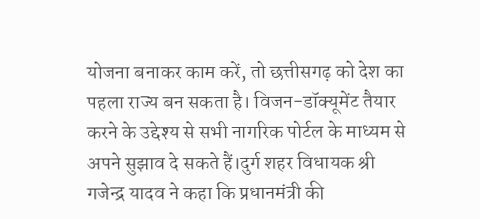योजना बनाकर काम करें, तो छत्तीसगढ़ को देश का पहला राज्य बन सकता है। विजन-डॉक्यूमेंट तैयार करने के उद्देश्य से सभी नागरिक पोर्टल के माध्यम से अपने सुझाव दे सकते हैं।दुर्ग शहर विधायक श्री गजेन्द्र यादव ने कहा कि प्रधानमंत्री की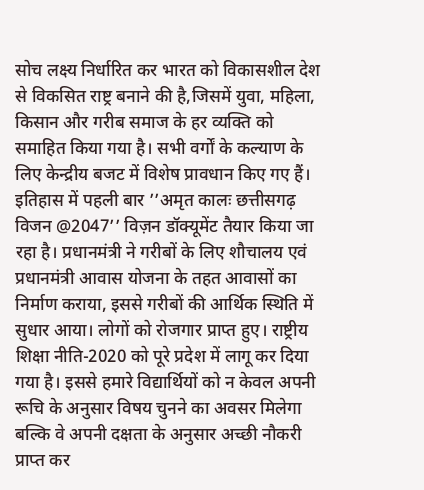सोच लक्ष्य निर्धारित कर भारत को विकासशील देश से विकसित राष्ट्र बनाने की है,जिसमें युवा, महिला, किसान और गरीब समाज के हर व्यक्ति को समाहित किया गया है। सभी वर्गों के कल्याण के लिए केन्द्रीय बजट में विशेष प्रावधान किए गए हैं। इतिहास में पहली बार ’’अमृत कालः छत्तीसगढ़ विजन @2047’’ विज़न डॉक्यूमेंट तैयार किया जा रहा है। प्रधानमंत्री ने गरीबों के लिए शौचालय एवं प्रधानमंत्री आवास योजना के तहत आवासों का निर्माण कराया, इससे गरीबों की आर्थिक स्थिति में सुधार आया। लोगों को रोजगार प्राप्त हुए। राष्ट्रीय शिक्षा नीति-2020 को पूरे प्रदेश में लागू कर दिया गया है। इससे हमारे विद्यार्थियों को न केवल अपनी रूचि के अनुसार विषय चुनने का अवसर मिलेगा बल्कि वे अपनी दक्षता के अनुसार अच्छी नौकरी प्राप्त कर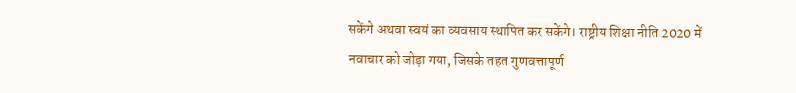सकेंगे अथवा स्वयं का व्यवसाय स्थापित कर सकेंगे। राष्ट्रीय शिक्षा नीति 2020 में नवाचार को जोड़ा गया, जिसके तहत गुणवत्तापूर्ण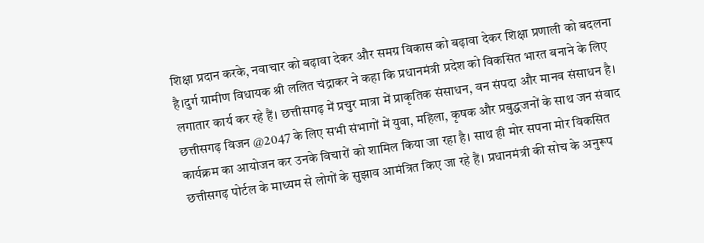शिक्षा प्रदान करके, नवाचार को बढ़ावा देकर और समग्र विकास को बढ़ावा देकर शिक्षा प्रणाली को बदलना है।दुर्ग ग्रामीण विधायक श्री ललित चंद्राकर ने कहा कि प्रधानमंत्री प्रदेश को विकसित भारत बनाने के लिए लगातार कार्य कर रहे हैं। छत्तीसगढ़ में प्रचुर मात्रा में प्राकृतिक संसाधन, वन संपदा और मानव संसाधन है। छत्तीसगढ़ विजन @2047 के लिए सभी संभागों में युवा, महिला, कृषक और प्रबुद्धजनों के साथ जन संवाद कार्यक्रम का आयोजन कर उनके विचारों को शामिल किया जा रहा है। साथ ही मोर सपना मोर विकसित छत्तीसगढ़ पोर्टल के माध्यम से लोगों के सुझाव आमंत्रित किए जा रहे हैं। प्रधानमंत्री की सोच के अनुरूप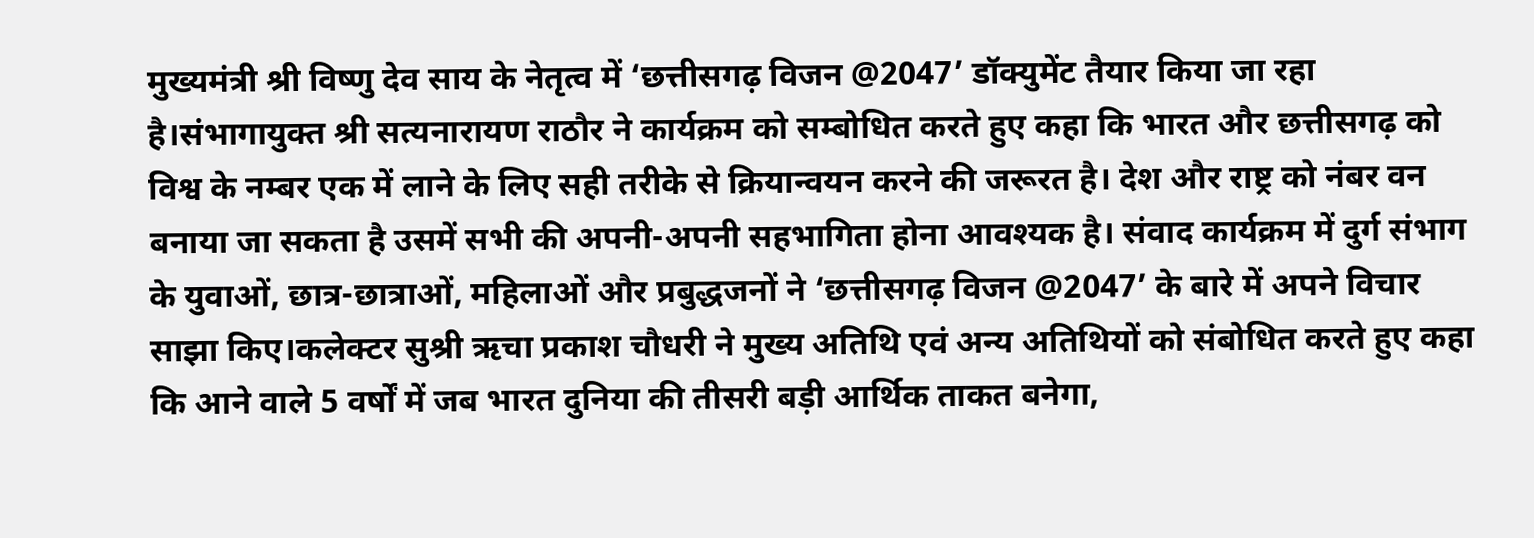मुख्यमंत्री श्री विष्णु देव साय के नेतृत्व में ‘छत्तीसगढ़ विजन @2047’ डॉक्युमेंट तैयार किया जा रहा है।संभागायुक्त श्री सत्यनारायण राठौर ने कार्यक्रम को सम्बोधित करते हुए कहा कि भारत और छत्तीसगढ़ को विश्व के नम्बर एक में लाने के लिए सही तरीके से क्रियान्वयन करने की जरूरत है। देश और राष्ट्र को नंबर वन बनाया जा सकता है उसमें सभी की अपनी-अपनी सहभागिता होना आवश्यक है। संवाद कार्यक्रम में दुर्ग संभाग के युवाओं, छात्र-छात्राओं, महिलाओं और प्रबुद्धजनों ने ‘छत्तीसगढ़ विजन @2047’ के बारे में अपने विचार साझा किए।कलेक्टर सुश्री ऋचा प्रकाश चौधरी ने मुख्य अतिथि एवं अन्य अतिथियों को संबोधित करते हुए कहा कि आने वाले 5 वर्षों में जब भारत दुनिया की तीसरी बड़ी आर्थिक ताकत बनेगा,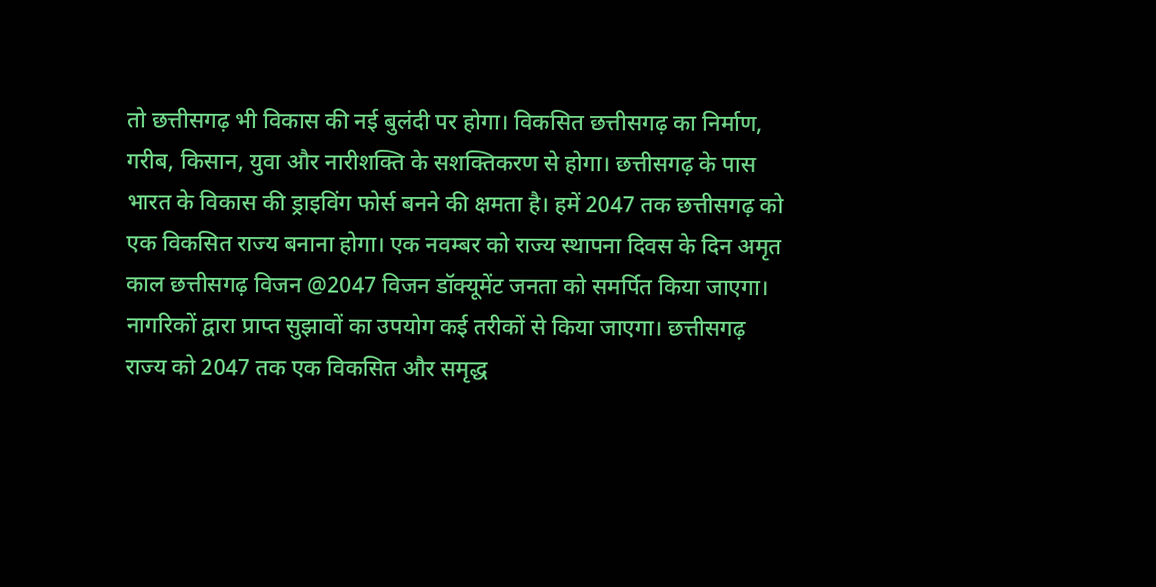तो छत्तीसगढ़ भी विकास की नई बुलंदी पर होगा। विकसित छत्तीसगढ़ का निर्माण, गरीब, किसान, युवा और नारीशक्ति के सशक्तिकरण से होगा। छत्तीसगढ़ के पास भारत के विकास की ड्राइविंग फोर्स बनने की क्षमता है। हमें 2047 तक छत्तीसगढ़ को एक विकसित राज्य बनाना होगा। एक नवम्बर को राज्य स्थापना दिवस के दिन अमृत काल छत्तीसगढ़ विजन @2047 विजन डॉक्यूमेंट जनता को समर्पित किया जाएगा। नागरिकों द्वारा प्राप्त सुझावों का उपयोग कई तरीकों से किया जाएगा। छत्तीसगढ़ राज्य को 2047 तक एक विकसित और समृद्ध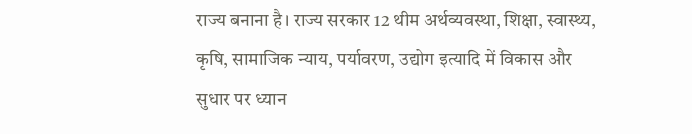राज्य बनाना है। राज्य सरकार 12 थीम अर्थव्यवस्था, शिक्षा, स्वास्थ्य, कृषि, सामाजिक न्याय, पर्यावरण, उद्योग इत्यादि में विकास और सुधार पर ध्यान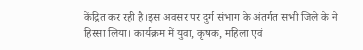केंद्रित कर रही है।इस अवसर पर दुर्ग संभाग के अंतर्गत सभी जिले के ने हिस्सा लिया। कार्यक्रम में युवा, कृषक, महिला एवं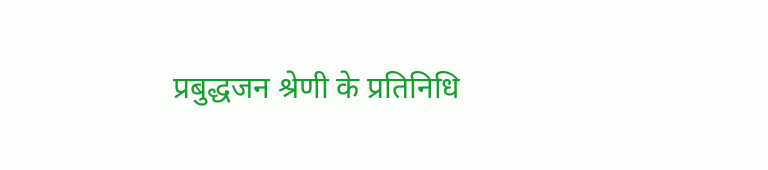प्रबुद्धजन श्रेणी के प्रतिनिधि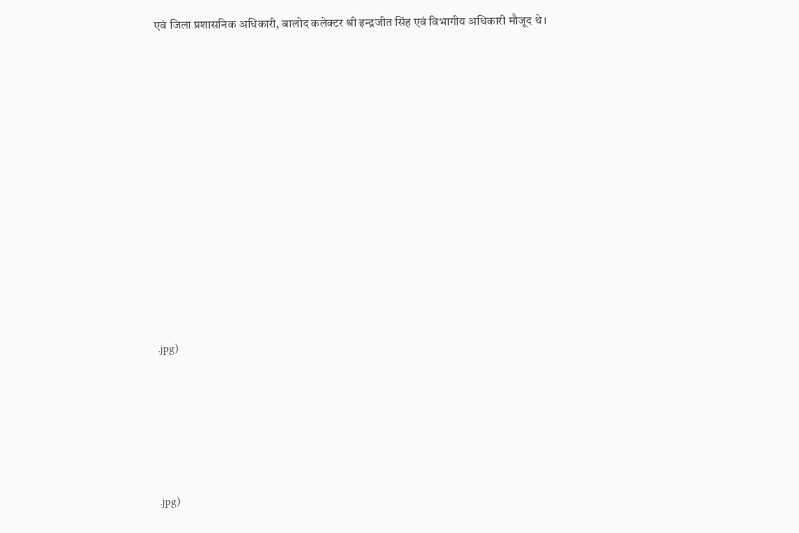एवं जिला प्रशासनिक अधिकारी, बालोद कलेक्टर श्री इन्द्रजीत सिंह एवं विभागीय अधिकारी मौजूद थे।


















.jpg)








.jpg)